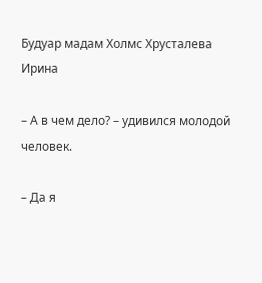Будуар мадам Холмс Хрусталева Ирина

– А в чем дело? – удивился молодой человек.

– Да я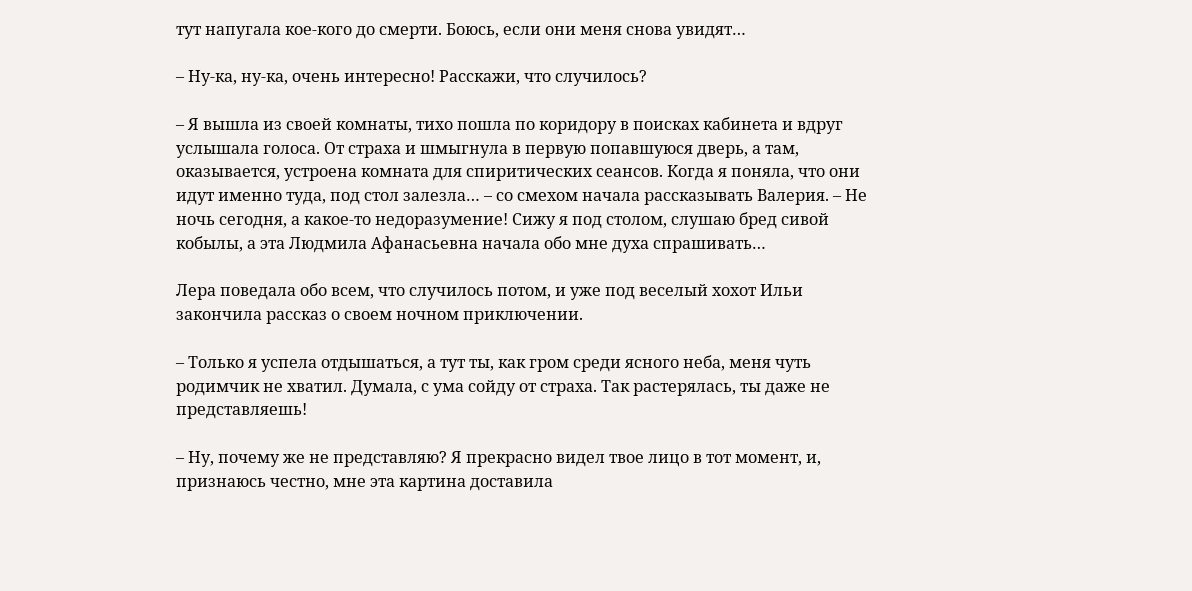тут напугала кое-кого до смерти. Боюсь, если они меня снова увидят…

– Ну-ка, ну-ка, очень интересно! Расскажи, что случилось?

– Я вышла из своей комнаты, тихо пошла по коридору в поисках кабинета и вдруг услышала голоса. От страха и шмыгнула в первую попавшуюся дверь, а там, оказывается, устроена комната для спиритических сеансов. Когда я поняла, что они идут именно туда, под стол залезла… – со смехом начала рассказывать Валерия. – Не ночь сегодня, а какое-то недоразумение! Сижу я под столом, слушаю бред сивой кобылы, а эта Людмила Афанасьевна начала обо мне духа спрашивать…

Лера поведала обо всем, что случилось потом, и уже под веселый хохот Ильи закончила рассказ о своем ночном приключении.

– Только я успела отдышаться, а тут ты, как гром среди ясного неба, меня чуть родимчик не хватил. Думала, с ума сойду от страха. Так растерялась, ты даже не представляешь!

– Ну, почему же не представляю? Я прекрасно видел твое лицо в тот момент, и, признаюсь честно, мне эта картина доставила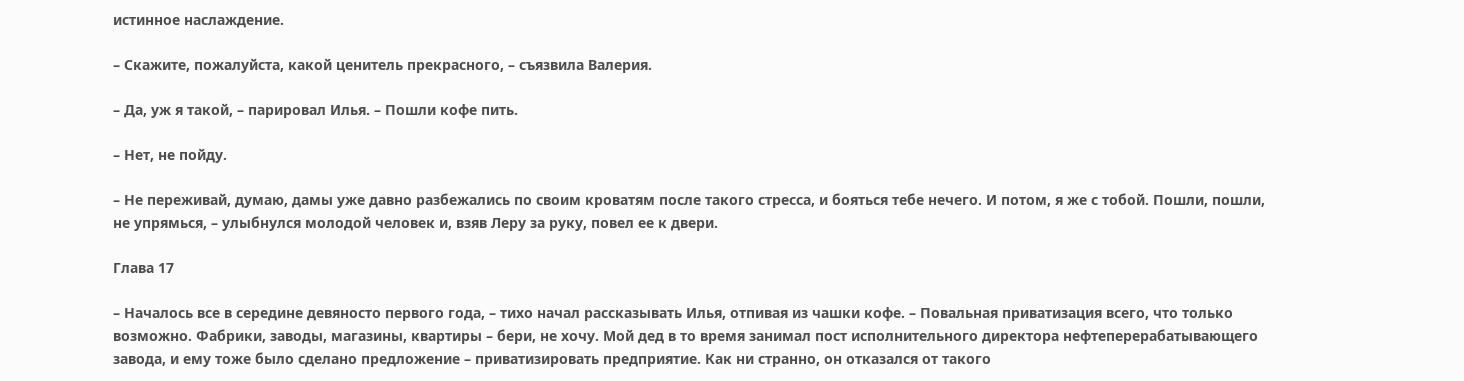истинное наслаждение.

– Скажите, пожалуйста, какой ценитель прекрасного, – съязвила Валерия.

– Да, уж я такой, – парировал Илья. – Пошли кофе пить.

– Нет, не пойду.

– Не переживай, думаю, дамы уже давно разбежались по своим кроватям после такого стресса, и бояться тебе нечего. И потом, я же с тобой. Пошли, пошли, не упрямься, – улыбнулся молодой человек и, взяв Леру за руку, повел ее к двери.

Глава 17

– Началось все в середине девяносто первого года, – тихо начал рассказывать Илья, отпивая из чашки кофе. – Повальная приватизация всего, что только возможно. Фабрики, заводы, магазины, квартиры – бери, не хочу. Мой дед в то время занимал пост исполнительного директора нефтеперерабатывающего завода, и ему тоже было сделано предложение – приватизировать предприятие. Как ни странно, он отказался от такого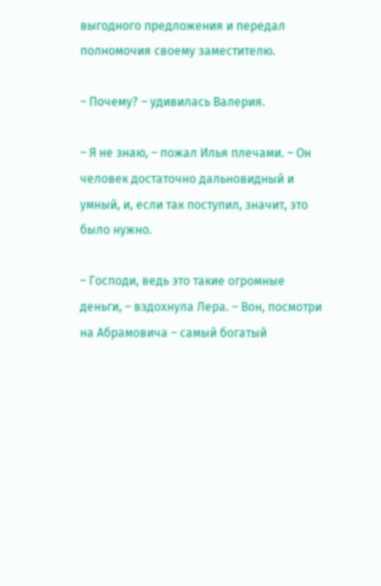выгодного предложения и передал полномочия своему заместителю.

– Почему? – удивилась Валерия.

– Я не знаю, – пожал Илья плечами. – Он человек достаточно дальновидный и умный, и, если так поступил, значит, это было нужно.

– Господи, ведь это такие огромные деньги, – вздохнула Лера. – Вон, посмотри на Абрамовича – самый богатый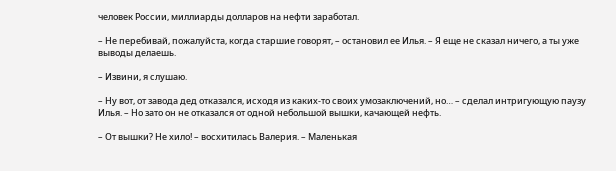человек России, миллиарды долларов на нефти заработал.

– Не перебивай, пожалуйста, когда старшие говорят, – остановил ее Илья. – Я еще не сказал ничего, а ты уже выводы делаешь.

– Извини, я слушаю.

– Ну вот, от завода дед отказался, исходя из каких-то своих умозаключений, но… – сделал интригующую паузу Илья. – Но зато он не отказался от одной небольшой вышки, качающей нефть.

– От вышки? Не хило! – восхитилась Валерия. – Маленькая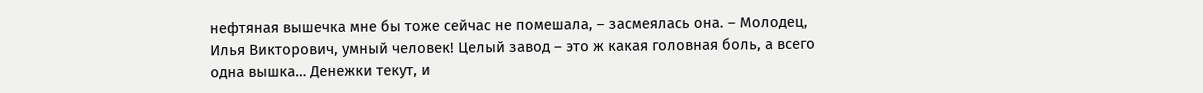нефтяная вышечка мне бы тоже сейчас не помешала, – засмеялась она. – Молодец, Илья Викторович, умный человек! Целый завод – это ж какая головная боль, а всего одна вышка… Денежки текут, и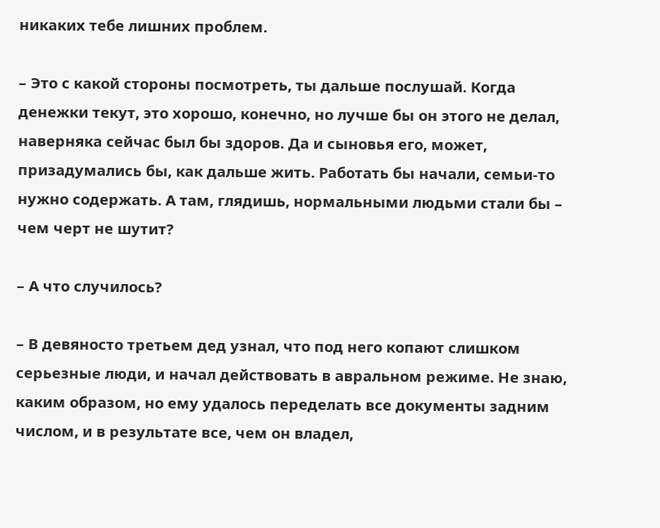никаких тебе лишних проблем.

– Это с какой стороны посмотреть, ты дальше послушай. Когда денежки текут, это хорошо, конечно, но лучше бы он этого не делал, наверняка сейчас был бы здоров. Да и сыновья его, может, призадумались бы, как дальше жить. Работать бы начали, семьи-то нужно содержать. А там, глядишь, нормальными людьми стали бы – чем черт не шутит?

– А что случилось?

– В девяносто третьем дед узнал, что под него копают слишком серьезные люди, и начал действовать в авральном режиме. Не знаю, каким образом, но ему удалось переделать все документы задним числом, и в результате все, чем он владел,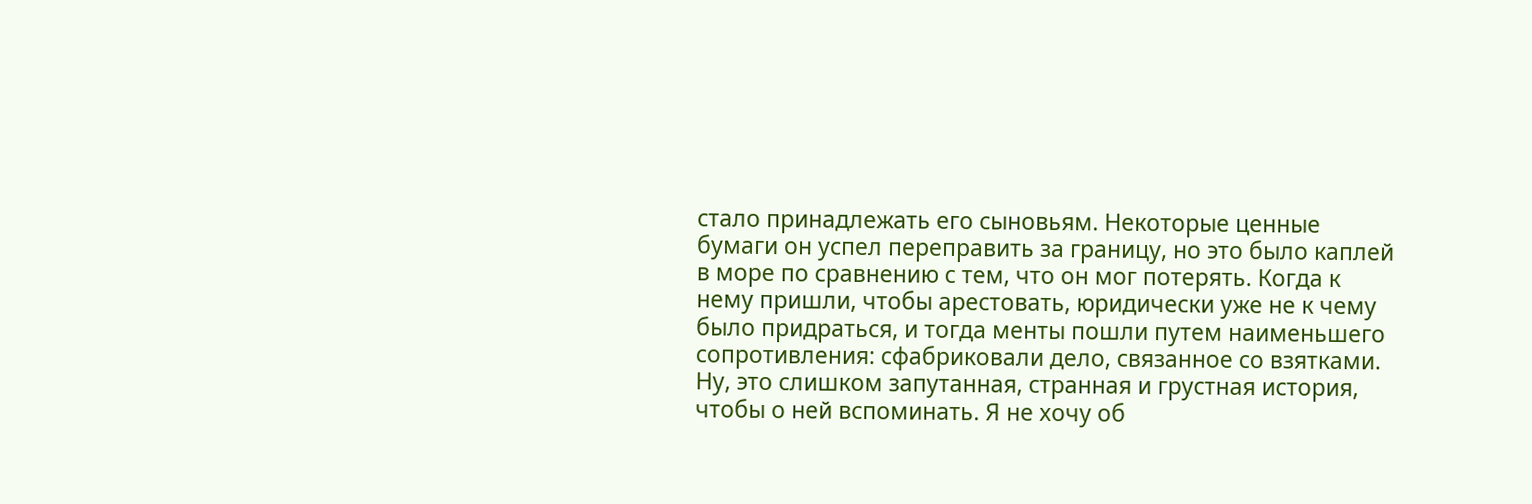стало принадлежать его сыновьям. Некоторые ценные бумаги он успел переправить за границу, но это было каплей в море по сравнению с тем, что он мог потерять. Когда к нему пришли, чтобы арестовать, юридически уже не к чему было придраться, и тогда менты пошли путем наименьшего сопротивления: сфабриковали дело, связанное со взятками. Ну, это слишком запутанная, странная и грустная история, чтобы о ней вспоминать. Я не хочу об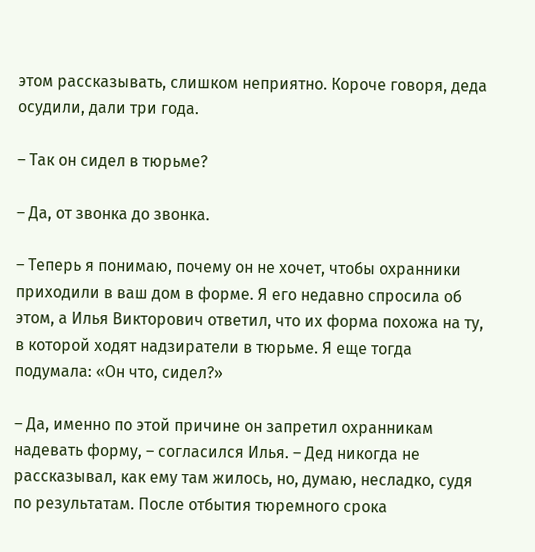этом рассказывать, слишком неприятно. Короче говоря, деда осудили, дали три года.

– Так он сидел в тюрьме?

– Да, от звонка до звонка.

– Теперь я понимаю, почему он не хочет, чтобы охранники приходили в ваш дом в форме. Я его недавно спросила об этом, а Илья Викторович ответил, что их форма похожа на ту, в которой ходят надзиратели в тюрьме. Я еще тогда подумала: «Он что, сидел?»

– Да, именно по этой причине он запретил охранникам надевать форму, – согласился Илья. – Дед никогда не рассказывал, как ему там жилось, но, думаю, несладко, судя по результатам. После отбытия тюремного срока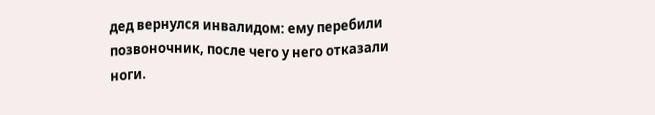дед вернулся инвалидом: ему перебили позвоночник, после чего у него отказали ноги.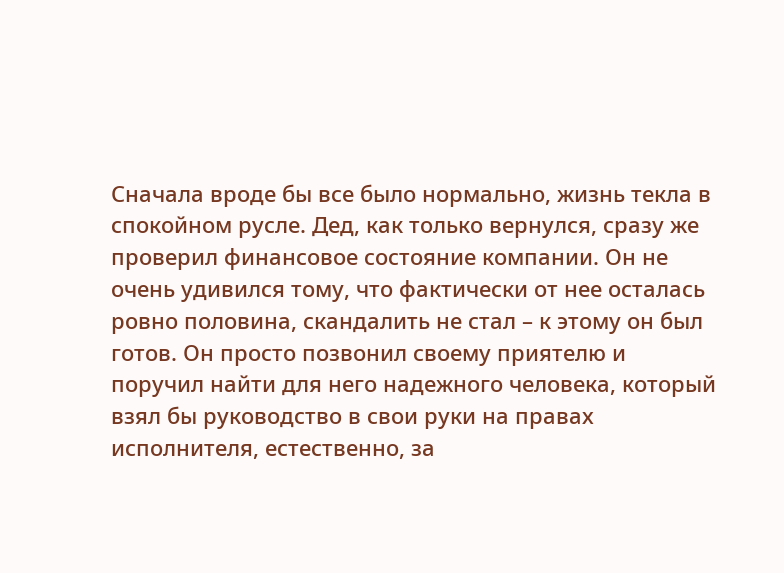Сначала вроде бы все было нормально, жизнь текла в спокойном русле. Дед, как только вернулся, сразу же проверил финансовое состояние компании. Он не очень удивился тому, что фактически от нее осталась ровно половина, скандалить не стал – к этому он был готов. Он просто позвонил своему приятелю и поручил найти для него надежного человека, который взял бы руководство в свои руки на правах исполнителя, естественно, за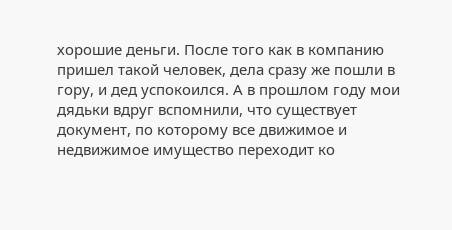хорошие деньги. После того как в компанию пришел такой человек, дела сразу же пошли в гору, и дед успокоился. А в прошлом году мои дядьки вдруг вспомнили, что существует документ, по которому все движимое и недвижимое имущество переходит ко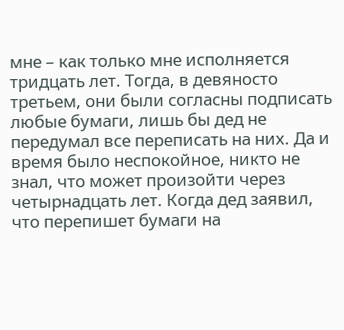мне – как только мне исполняется тридцать лет. Тогда, в девяносто третьем, они были согласны подписать любые бумаги, лишь бы дед не передумал все переписать на них. Да и время было неспокойное, никто не знал, что может произойти через четырнадцать лет. Когда дед заявил, что перепишет бумаги на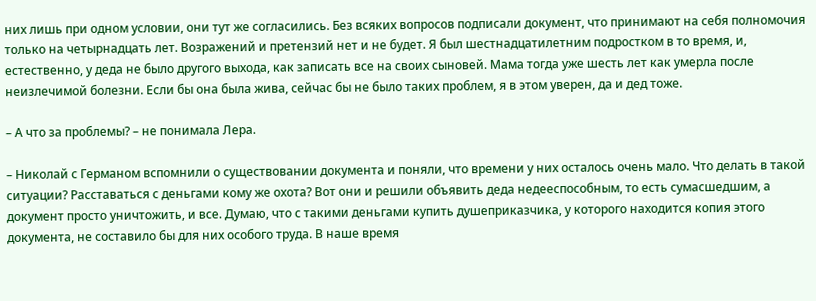них лишь при одном условии, они тут же согласились. Без всяких вопросов подписали документ, что принимают на себя полномочия только на четырнадцать лет. Возражений и претензий нет и не будет. Я был шестнадцатилетним подростком в то время, и, естественно, у деда не было другого выхода, как записать все на своих сыновей. Мама тогда уже шесть лет как умерла после неизлечимой болезни. Если бы она была жива, сейчас бы не было таких проблем, я в этом уверен, да и дед тоже.

– А что за проблемы? – не понимала Лера.

– Николай с Германом вспомнили о существовании документа и поняли, что времени у них осталось очень мало. Что делать в такой ситуации? Расставаться с деньгами кому же охота? Вот они и решили объявить деда недееспособным, то есть сумасшедшим, а документ просто уничтожить, и все. Думаю, что с такими деньгами купить душеприказчика, у которого находится копия этого документа, не составило бы для них особого труда. В наше время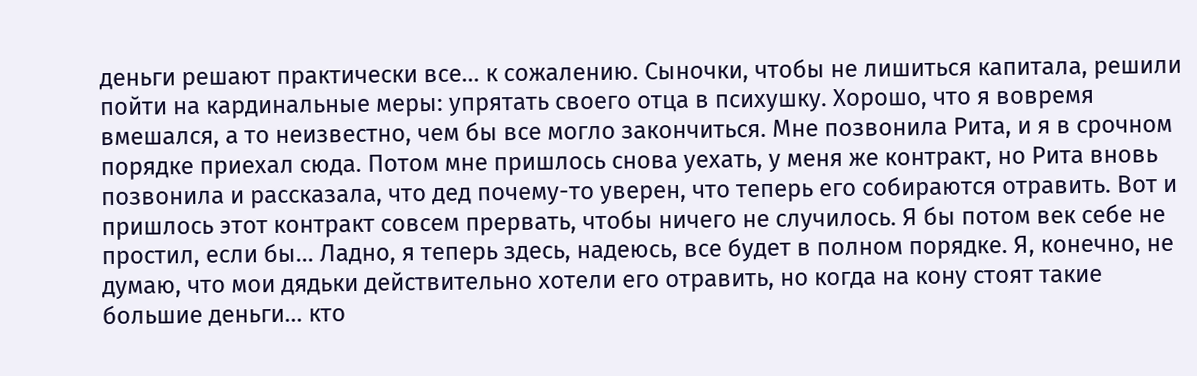деньги решают практически все… к сожалению. Сыночки, чтобы не лишиться капитала, решили пойти на кардинальные меры: упрятать своего отца в психушку. Хорошо, что я вовремя вмешался, а то неизвестно, чем бы все могло закончиться. Мне позвонила Рита, и я в срочном порядке приехал сюда. Потом мне пришлось снова уехать, у меня же контракт, но Рита вновь позвонила и рассказала, что дед почему-то уверен, что теперь его собираются отравить. Вот и пришлось этот контракт совсем прервать, чтобы ничего не случилось. Я бы потом век себе не простил, если бы… Ладно, я теперь здесь, надеюсь, все будет в полном порядке. Я, конечно, не думаю, что мои дядьки действительно хотели его отравить, но когда на кону стоят такие большие деньги… кто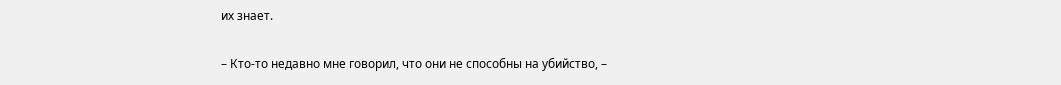их знает.

– Кто-то недавно мне говорил, что они не способны на убийство, –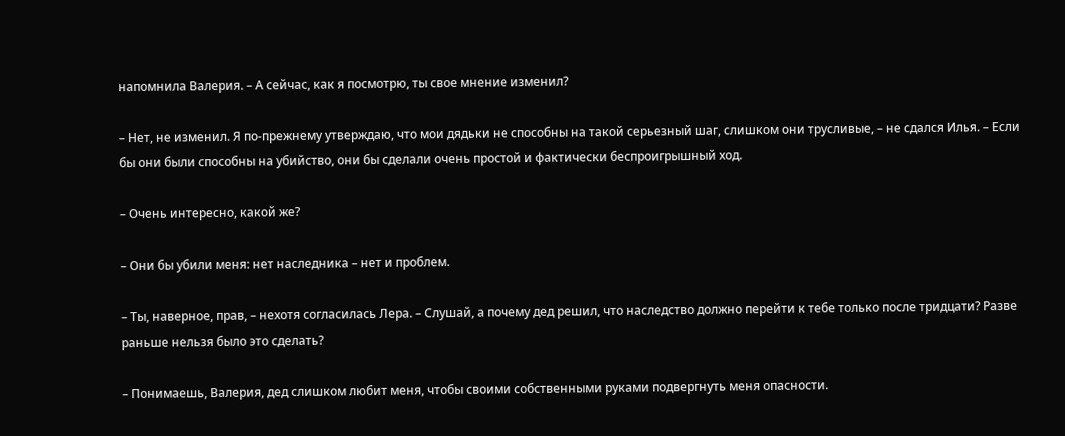напомнила Валерия. – А сейчас, как я посмотрю, ты свое мнение изменил?

– Нет, не изменил. Я по-прежнему утверждаю, что мои дядьки не способны на такой серьезный шаг, слишком они трусливые, – не сдался Илья. – Если бы они были способны на убийство, они бы сделали очень простой и фактически беспроигрышный ход.

– Очень интересно, какой же?

– Они бы убили меня: нет наследника – нет и проблем.

– Ты, наверное, прав, – нехотя согласилась Лера. – Слушай, а почему дед решил, что наследство должно перейти к тебе только после тридцати? Разве раньше нельзя было это сделать?

– Понимаешь, Валерия, дед слишком любит меня, чтобы своими собственными руками подвергнуть меня опасности.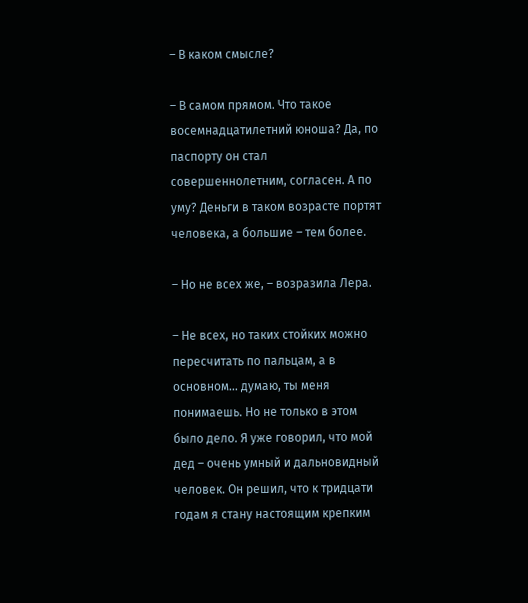– В каком смысле?

– В самом прямом. Что такое восемнадцатилетний юноша? Да, по паспорту он стал совершеннолетним, согласен. А по уму? Деньги в таком возрасте портят человека, а большие – тем более.

– Но не всех же, – возразила Лера.

– Не всех, но таких стойких можно пересчитать по пальцам, а в основном… думаю, ты меня понимаешь. Но не только в этом было дело. Я уже говорил, что мой дед – очень умный и дальновидный человек. Он решил, что к тридцати годам я стану настоящим крепким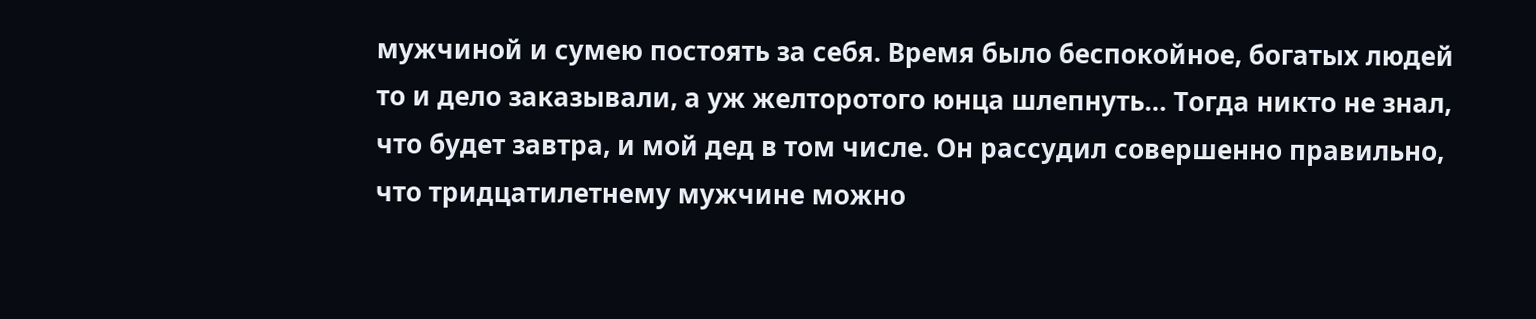мужчиной и сумею постоять за себя. Время было беспокойное, богатых людей то и дело заказывали, а уж желторотого юнца шлепнуть… Тогда никто не знал, что будет завтра, и мой дед в том числе. Он рассудил совершенно правильно, что тридцатилетнему мужчине можно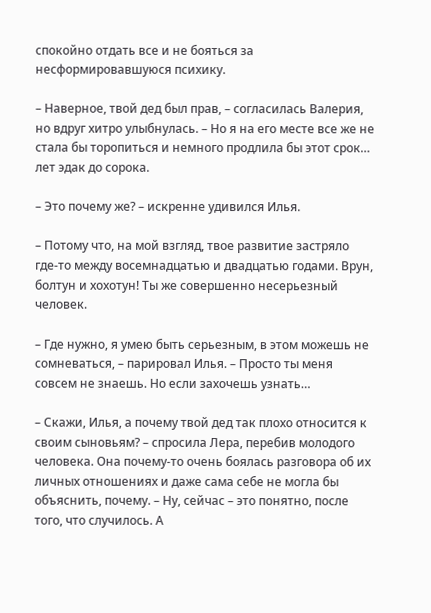спокойно отдать все и не бояться за несформировавшуюся психику.

– Наверное, твой дед был прав, – согласилась Валерия, но вдруг хитро улыбнулась. – Но я на его месте все же не стала бы торопиться и немного продлила бы этот срок… лет эдак до сорока.

– Это почему же? – искренне удивился Илья.

– Потому что, на мой взгляд, твое развитие застряло где-то между восемнадцатью и двадцатью годами. Врун, болтун и хохотун! Ты же совершенно несерьезный человек.

– Где нужно, я умею быть серьезным, в этом можешь не сомневаться, – парировал Илья. – Просто ты меня совсем не знаешь. Но если захочешь узнать…

– Скажи, Илья, а почему твой дед так плохо относится к своим сыновьям? – спросила Лера, перебив молодого человека. Она почему-то очень боялась разговора об их личных отношениях и даже сама себе не могла бы объяснить, почему. – Ну, сейчас – это понятно, после того, что случилось. А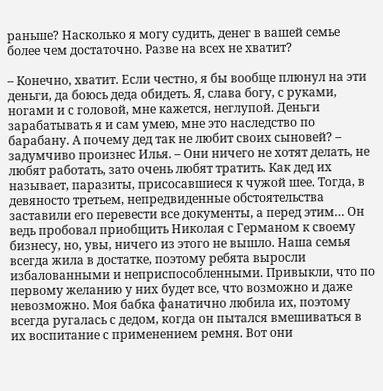раньше? Насколько я могу судить, денег в вашей семье более чем достаточно. Разве на всех не хватит?

– Конечно, хватит. Если честно, я бы вообще плюнул на эти деньги, да боюсь деда обидеть. Я, слава богу, с руками, ногами и с головой, мне кажется, неглупой. Деньги зарабатывать я и сам умею, мне это наследство по барабану. А почему дед так не любит своих сыновей? – задумчиво произнес Илья. – Они ничего не хотят делать, не любят работать, зато очень любят тратить. Как дед их называет, паразиты, присосавшиеся к чужой шее. Тогда, в девяносто третьем, непредвиденные обстоятельства заставили его перевести все документы, а перед этим… Он ведь пробовал приобщить Николая с Германом к своему бизнесу, но, увы, ничего из этого не вышло. Наша семья всегда жила в достатке, поэтому ребята выросли избалованными и неприспособленными. Привыкли, что по первому желанию у них будет все, что возможно и даже невозможно. Моя бабка фанатично любила их, поэтому всегда ругалась с дедом, когда он пытался вмешиваться в их воспитание с применением ремня. Вот они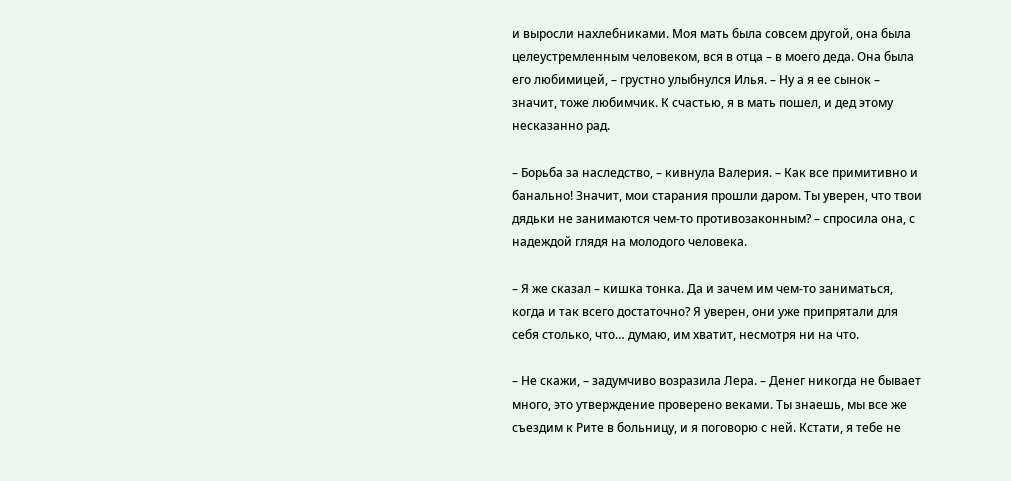и выросли нахлебниками. Моя мать была совсем другой, она была целеустремленным человеком, вся в отца – в моего деда. Она была его любимицей, – грустно улыбнулся Илья. – Ну а я ее сынок – значит, тоже любимчик. К счастью, я в мать пошел, и дед этому несказанно рад.

– Борьба за наследство, – кивнула Валерия. – Как все примитивно и банально! Значит, мои старания прошли даром. Ты уверен, что твои дядьки не занимаются чем-то противозаконным? – спросила она, с надеждой глядя на молодого человека.

– Я же сказал – кишка тонка. Да и зачем им чем-то заниматься, когда и так всего достаточно? Я уверен, они уже припрятали для себя столько, что… думаю, им хватит, несмотря ни на что.

– Не скажи, – задумчиво возразила Лера. – Денег никогда не бывает много, это утверждение проверено веками. Ты знаешь, мы все же съездим к Рите в больницу, и я поговорю с ней. Кстати, я тебе не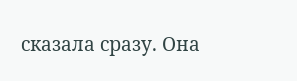сказала сразу. Она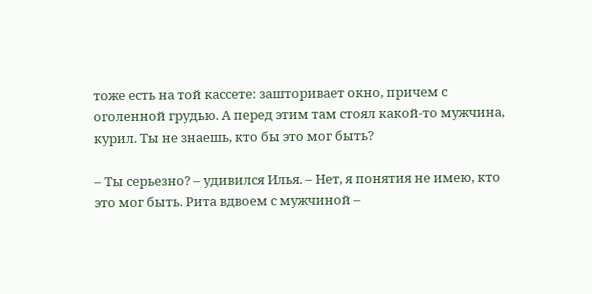тоже есть на той кассете: зашторивает окно, причем с оголенной грудью. А перед этим там стоял какой-то мужчина, курил. Ты не знаешь, кто бы это мог быть?

– Ты серьезно? – удивился Илья. – Нет, я понятия не имею, кто это мог быть. Рита вдвоем с мужчиной –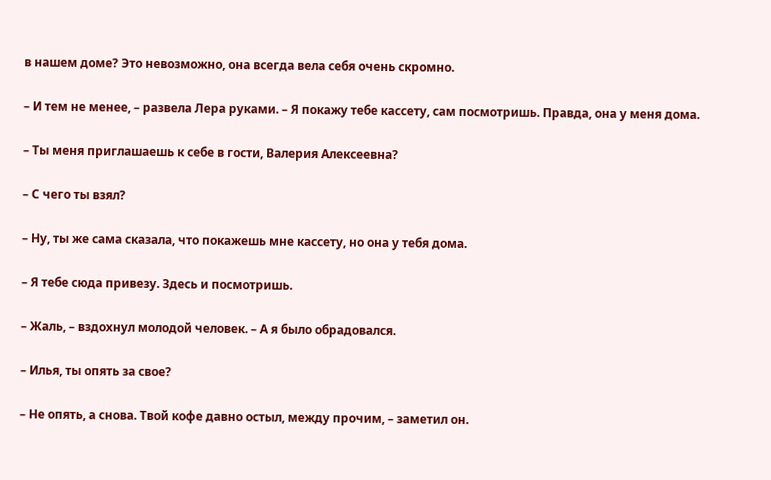в нашем доме? Это невозможно, она всегда вела себя очень скромно.

– И тем не менее, – развела Лера руками. – Я покажу тебе кассету, сам посмотришь. Правда, она у меня дома.

– Ты меня приглашаешь к себе в гости, Валерия Алексеевна?

– С чего ты взял?

– Ну, ты же сама сказала, что покажешь мне кассету, но она у тебя дома.

– Я тебе сюда привезу. Здесь и посмотришь.

– Жаль, – вздохнул молодой человек. – А я было обрадовался.

– Илья, ты опять за свое?

– Не опять, а снова. Твой кофе давно остыл, между прочим, – заметил он.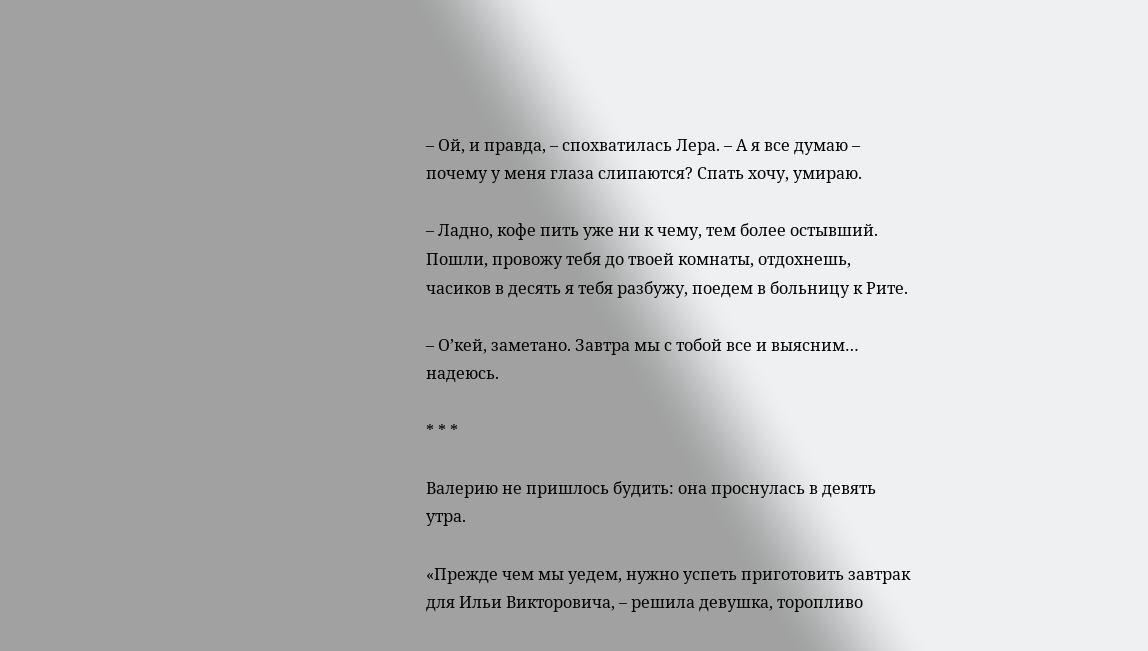– Ой, и правда, – спохватилась Лера. – А я все думаю – почему у меня глаза слипаются? Спать хочу, умираю.

– Ладно, кофе пить уже ни к чему, тем более остывший. Пошли, провожу тебя до твоей комнаты, отдохнешь, часиков в десять я тебя разбужу, поедем в больницу к Рите.

– О’кей, заметано. Завтра мы с тобой все и выясним… надеюсь.

* * *

Валерию не пришлось будить: она проснулась в девять утра.

«Прежде чем мы уедем, нужно успеть приготовить завтрак для Ильи Викторовича, – решила девушка, торопливо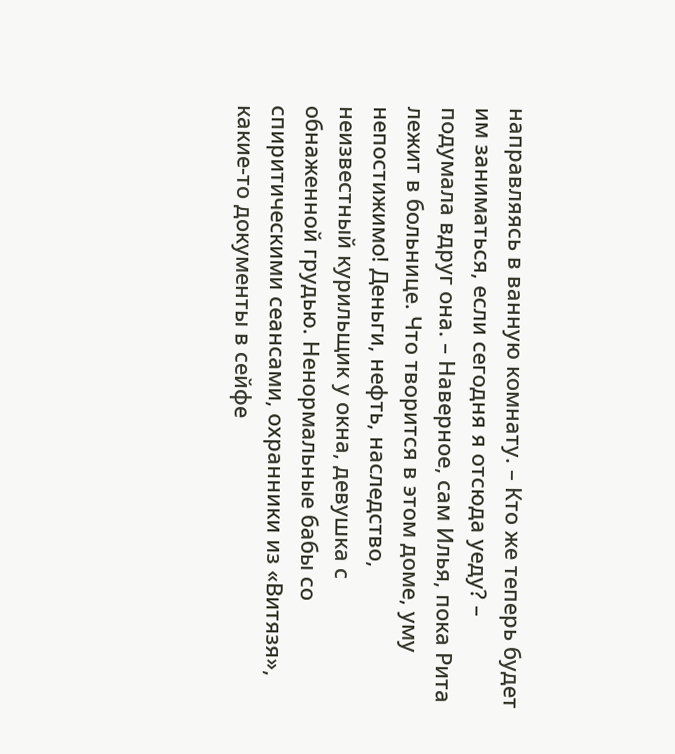направляясь в ванную комнату. – Кто же теперь будет им заниматься, если сегодня я отсюда уеду? – подумала вдруг она. – Наверное, сам Илья, пока Рита лежит в больнице. Что творится в этом доме, уму непостижимо! Деньги, нефть, наследство, неизвестный курильщик у окна, девушка с обнаженной грудью. Ненормальные бабы со спиритическими сеансами, охранники из «Витязя», какие-то документы в сейфе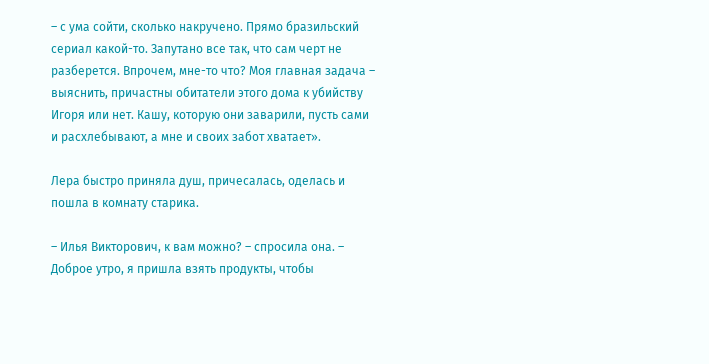– с ума сойти, сколько накручено. Прямо бразильский сериал какой-то. Запутано все так, что сам черт не разберется. Впрочем, мне-то что? Моя главная задача – выяснить, причастны обитатели этого дома к убийству Игоря или нет. Кашу, которую они заварили, пусть сами и расхлебывают, а мне и своих забот хватает».

Лера быстро приняла душ, причесалась, оделась и пошла в комнату старика.

– Илья Викторович, к вам можно? – спросила она. – Доброе утро, я пришла взять продукты, чтобы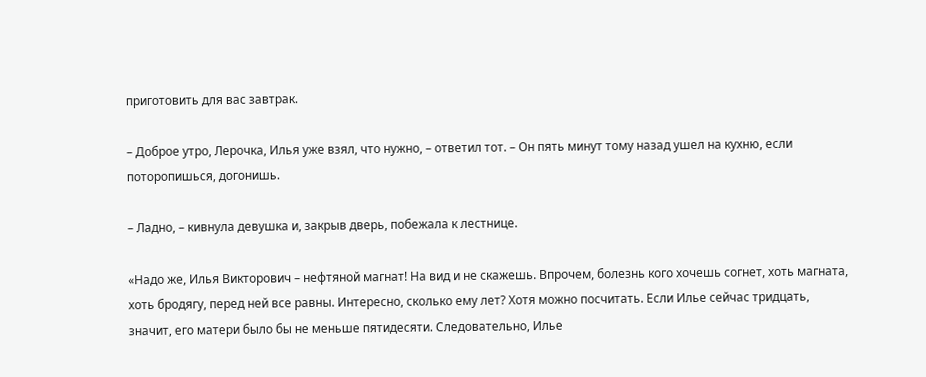приготовить для вас завтрак.

– Доброе утро, Лерочка, Илья уже взял, что нужно, – ответил тот. – Он пять минут тому назад ушел на кухню, если поторопишься, догонишь.

– Ладно, – кивнула девушка и, закрыв дверь, побежала к лестнице.

«Надо же, Илья Викторович – нефтяной магнат! На вид и не скажешь. Впрочем, болезнь кого хочешь согнет, хоть магната, хоть бродягу, перед ней все равны. Интересно, сколько ему лет? Хотя можно посчитать. Если Илье сейчас тридцать, значит, его матери было бы не меньше пятидесяти. Следовательно, Илье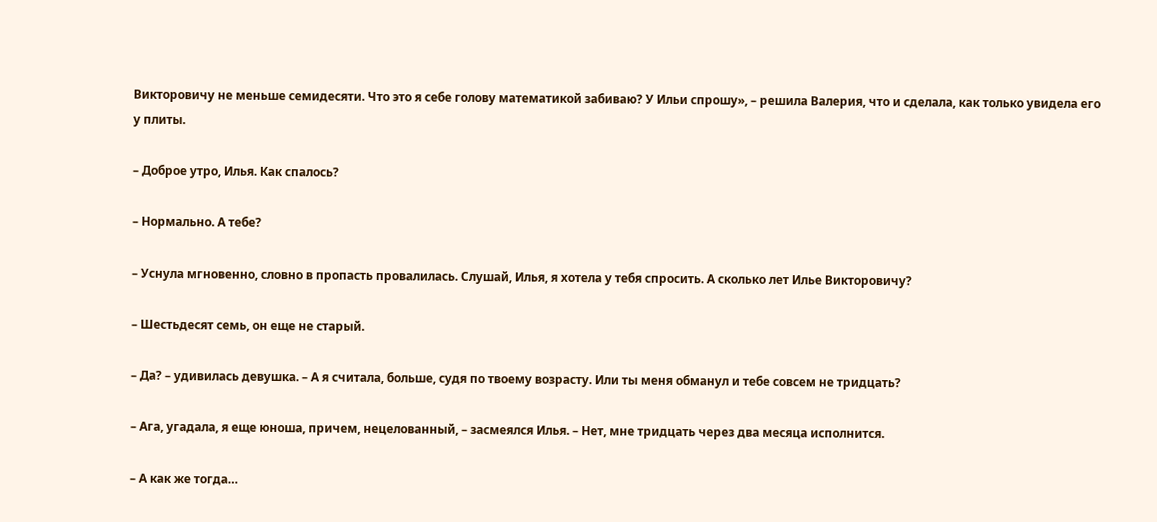Викторовичу не меньше семидесяти. Что это я себе голову математикой забиваю? У Ильи спрошу», – решила Валерия, что и сделала, как только увидела его у плиты.

– Доброе утро, Илья. Как спалось?

– Нормально. А тебе?

– Уснула мгновенно, словно в пропасть провалилась. Слушай, Илья, я хотела у тебя спросить. А сколько лет Илье Викторовичу?

– Шестьдесят семь, он еще не старый.

– Да? – удивилась девушка. – А я считала, больше, судя по твоему возрасту. Или ты меня обманул и тебе совсем не тридцать?

– Ага, угадала, я еще юноша, причем, нецелованный, – засмеялся Илья. – Нет, мне тридцать через два месяца исполнится.

– А как же тогда…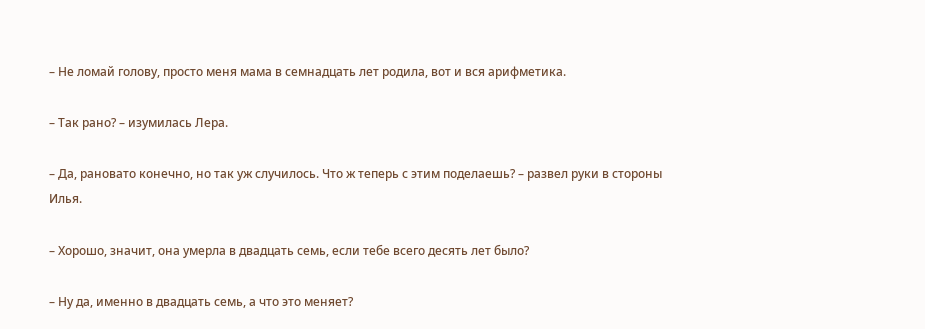– Не ломай голову, просто меня мама в семнадцать лет родила, вот и вся арифметика.

– Так рано? – изумилась Лера.

– Да, рановато конечно, но так уж случилось. Что ж теперь с этим поделаешь? – развел руки в стороны Илья.

– Хорошо, значит, она умерла в двадцать семь, если тебе всего десять лет было?

– Ну да, именно в двадцать семь, а что это меняет?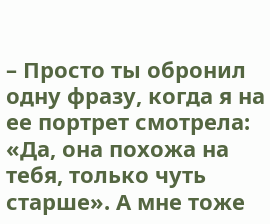– Просто ты обронил одну фразу, когда я на ее портрет смотрела: «Да, она похожа на тебя, только чуть старше». А мне тоже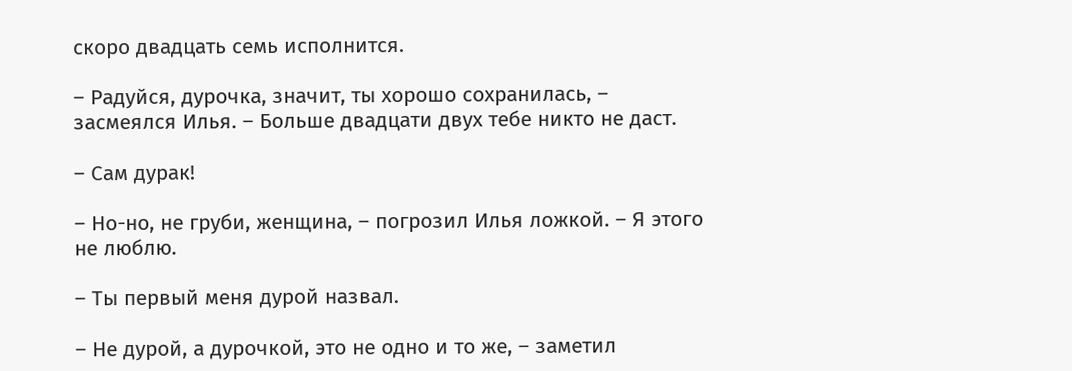скоро двадцать семь исполнится.

– Радуйся, дурочка, значит, ты хорошо сохранилась, – засмеялся Илья. – Больше двадцати двух тебе никто не даст.

– Сам дурак!

– Но-но, не груби, женщина, – погрозил Илья ложкой. – Я этого не люблю.

– Ты первый меня дурой назвал.

– Не дурой, а дурочкой, это не одно и то же, – заметил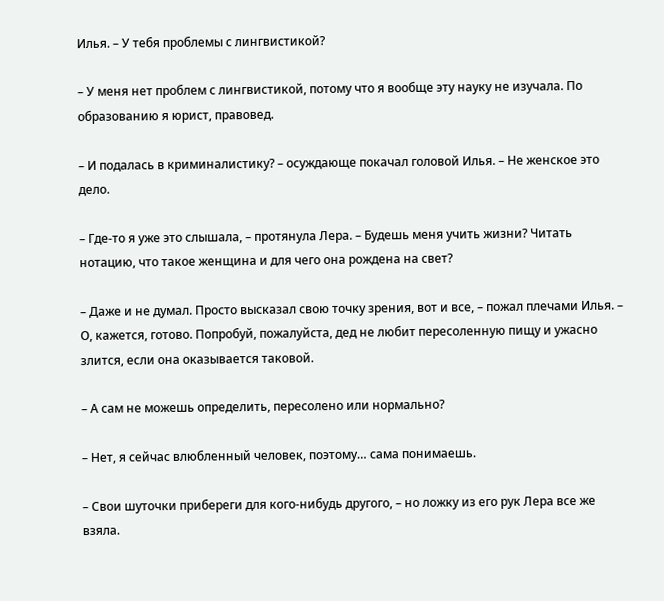Илья. – У тебя проблемы с лингвистикой?

– У меня нет проблем с лингвистикой, потому что я вообще эту науку не изучала. По образованию я юрист, правовед.

– И подалась в криминалистику? – осуждающе покачал головой Илья. – Не женское это дело.

– Где-то я уже это слышала, – протянула Лера. – Будешь меня учить жизни? Читать нотацию, что такое женщина и для чего она рождена на свет?

– Даже и не думал. Просто высказал свою точку зрения, вот и все, – пожал плечами Илья. – О, кажется, готово. Попробуй, пожалуйста, дед не любит пересоленную пищу и ужасно злится, если она оказывается таковой.

– А сам не можешь определить, пересолено или нормально?

– Нет, я сейчас влюбленный человек, поэтому… сама понимаешь.

– Свои шуточки прибереги для кого-нибудь другого, – но ложку из его рук Лера все же взяла.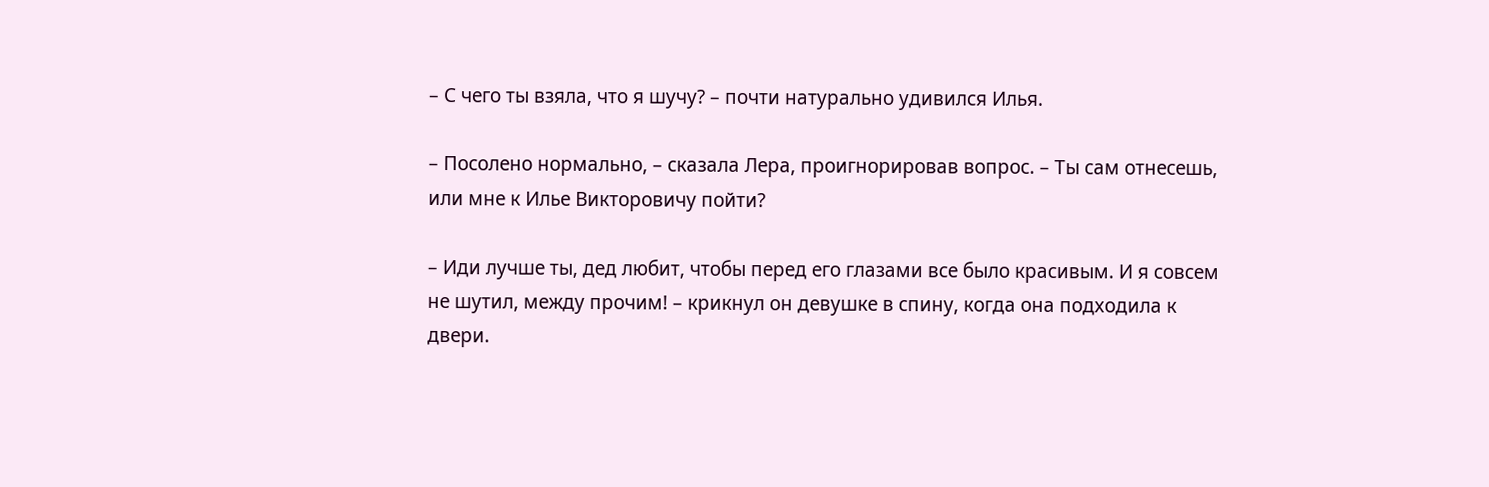– С чего ты взяла, что я шучу? – почти натурально удивился Илья.

– Посолено нормально, – сказала Лера, проигнорировав вопрос. – Ты сам отнесешь, или мне к Илье Викторовичу пойти?

– Иди лучше ты, дед любит, чтобы перед его глазами все было красивым. И я совсем не шутил, между прочим! – крикнул он девушке в спину, когда она подходила к двери.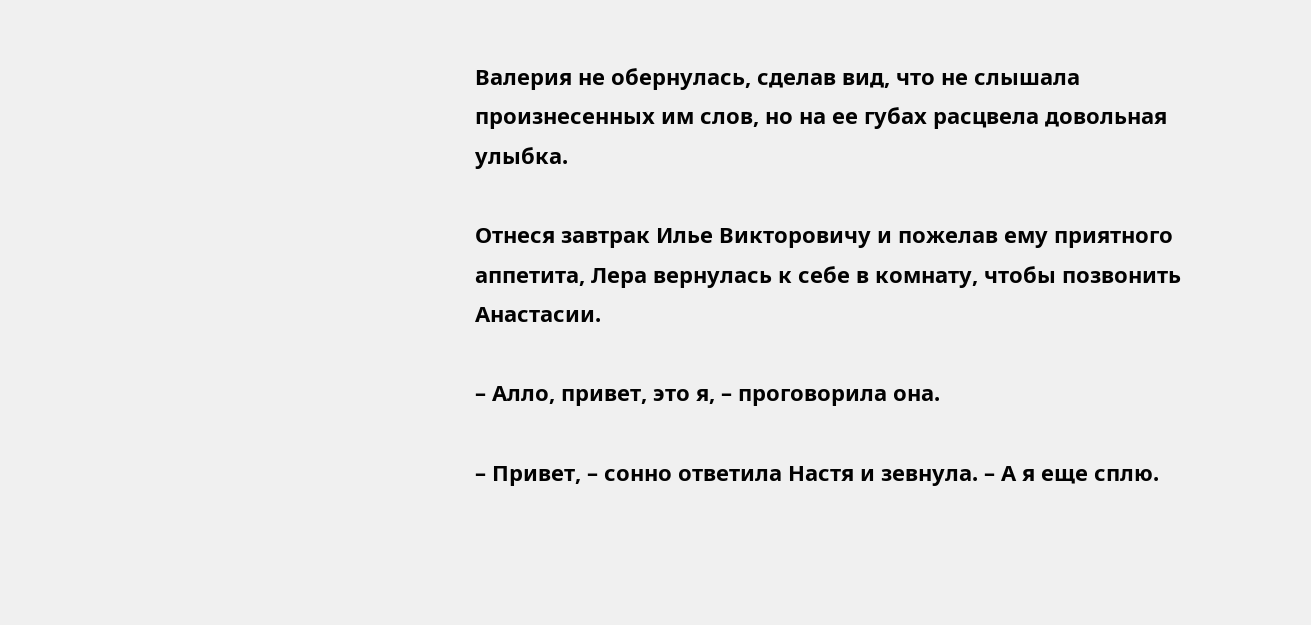Валерия не обернулась, сделав вид, что не слышала произнесенных им слов, но на ее губах расцвела довольная улыбка.

Отнеся завтрак Илье Викторовичу и пожелав ему приятного аппетита, Лера вернулась к себе в комнату, чтобы позвонить Анастасии.

– Алло, привет, это я, – проговорила она.

– Привет, – сонно ответила Настя и зевнула. – А я еще сплю.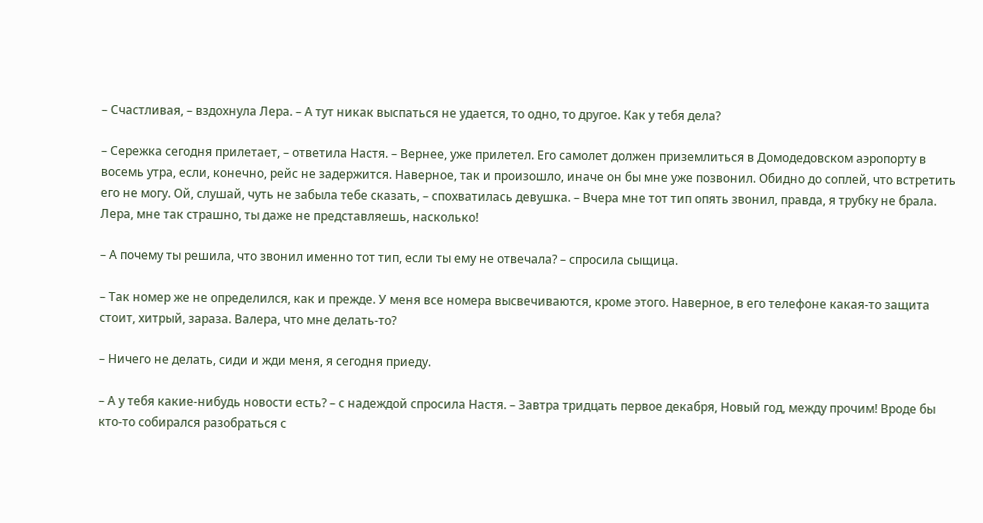– Счастливая, – вздохнула Лера. – А тут никак выспаться не удается, то одно, то другое. Как у тебя дела?

– Сережка сегодня прилетает, – ответила Настя. – Вернее, уже прилетел. Его самолет должен приземлиться в Домодедовском аэропорту в восемь утра, если, конечно, рейс не задержится. Наверное, так и произошло, иначе он бы мне уже позвонил. Обидно до соплей, что встретить его не могу. Ой, слушай, чуть не забыла тебе сказать, – спохватилась девушка. – Вчера мне тот тип опять звонил, правда, я трубку не брала. Лера, мне так страшно, ты даже не представляешь, насколько!

– А почему ты решила, что звонил именно тот тип, если ты ему не отвечала? – спросила сыщица.

– Так номер же не определился, как и прежде. У меня все номера высвечиваются, кроме этого. Наверное, в его телефоне какая-то защита стоит, хитрый, зараза. Валера, что мне делать-то?

– Ничего не делать, сиди и жди меня, я сегодня приеду.

– А у тебя какие-нибудь новости есть? – с надеждой спросила Настя. – Завтра тридцать первое декабря, Новый год, между прочим! Вроде бы кто-то собирался разобраться с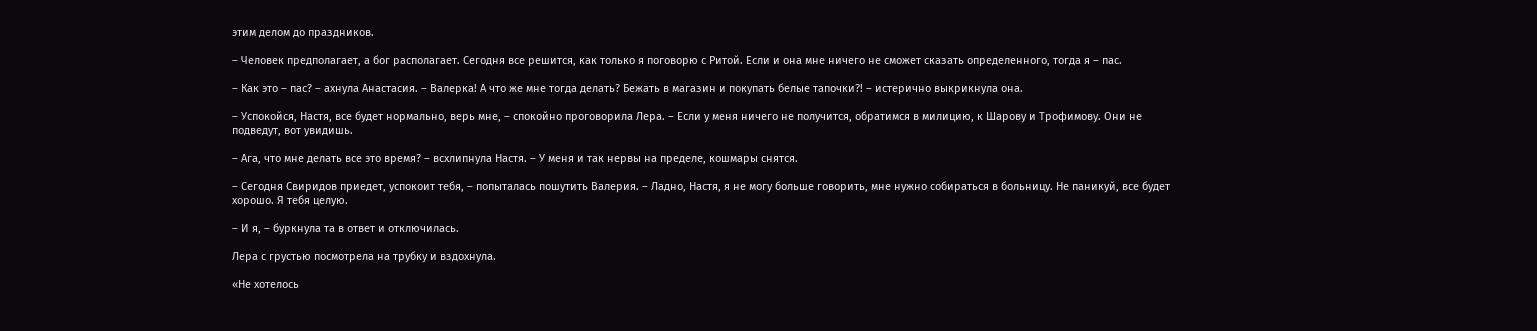этим делом до праздников.

– Человек предполагает, а бог располагает. Сегодня все решится, как только я поговорю с Ритой. Если и она мне ничего не сможет сказать определенного, тогда я – пас.

– Как это – пас? – ахнула Анастасия. – Валерка! А что же мне тогда делать? Бежать в магазин и покупать белые тапочки?! – истерично выкрикнула она.

– Успокойся, Настя, все будет нормально, верь мне, – спокойно проговорила Лера. – Если у меня ничего не получится, обратимся в милицию, к Шарову и Трофимову. Они не подведут, вот увидишь.

– Ага, что мне делать все это время? – всхлипнула Настя. – У меня и так нервы на пределе, кошмары снятся.

– Сегодня Свиридов приедет, успокоит тебя, – попыталась пошутить Валерия. – Ладно, Настя, я не могу больше говорить, мне нужно собираться в больницу. Не паникуй, все будет хорошо. Я тебя целую.

– И я, – буркнула та в ответ и отключилась.

Лера с грустью посмотрела на трубку и вздохнула.

«Не хотелось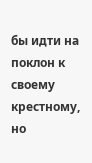бы идти на поклон к своему крестному, но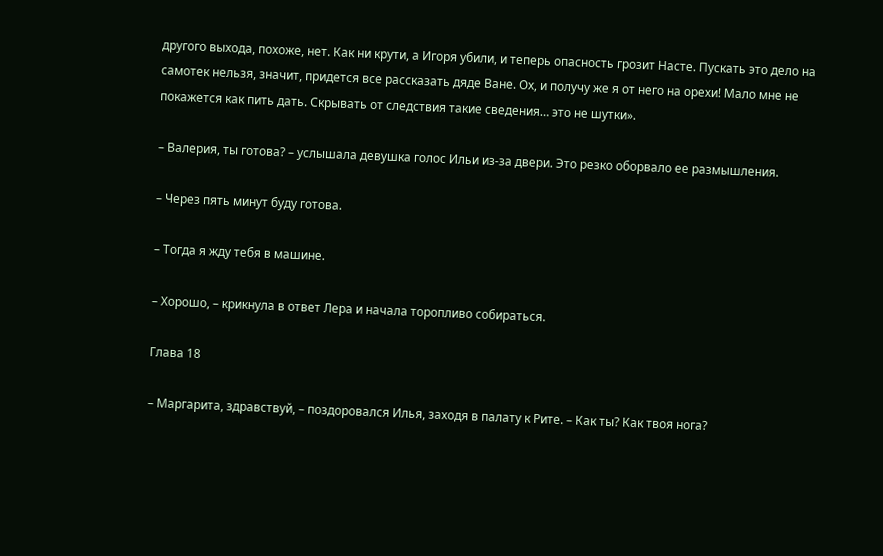другого выхода, похоже, нет. Как ни крути, а Игоря убили, и теперь опасность грозит Насте. Пускать это дело на самотек нельзя, значит, придется все рассказать дяде Ване. Ох, и получу же я от него на орехи! Мало мне не покажется как пить дать. Скрывать от следствия такие сведения… это не шутки».

– Валерия, ты готова? – услышала девушка голос Ильи из-за двери. Это резко оборвало ее размышления.

– Через пять минут буду готова.

– Тогда я жду тебя в машине.

– Хорошо, – крикнула в ответ Лера и начала торопливо собираться.

Глава 18

– Маргарита, здравствуй, – поздоровался Илья, заходя в палату к Рите. – Как ты? Как твоя нога?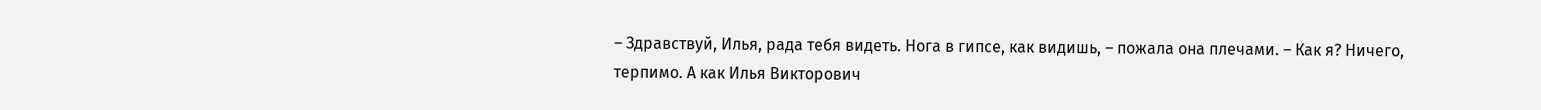– Здравствуй, Илья, рада тебя видеть. Нога в гипсе, как видишь, – пожала она плечами. – Как я? Ничего, терпимо. А как Илья Викторович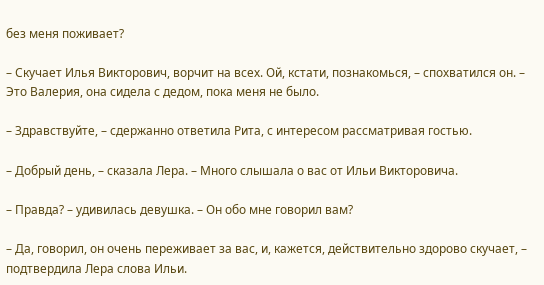без меня поживает?

– Скучает Илья Викторович, ворчит на всех. Ой, кстати, познакомься, – спохватился он. – Это Валерия, она сидела с дедом, пока меня не было.

– Здравствуйте, – сдержанно ответила Рита, с интересом рассматривая гостью.

– Добрый день, – сказала Лера. – Много слышала о вас от Ильи Викторовича.

– Правда? – удивилась девушка. – Он обо мне говорил вам?

– Да, говорил, он очень переживает за вас, и, кажется, действительно здорово скучает, – подтвердила Лера слова Ильи.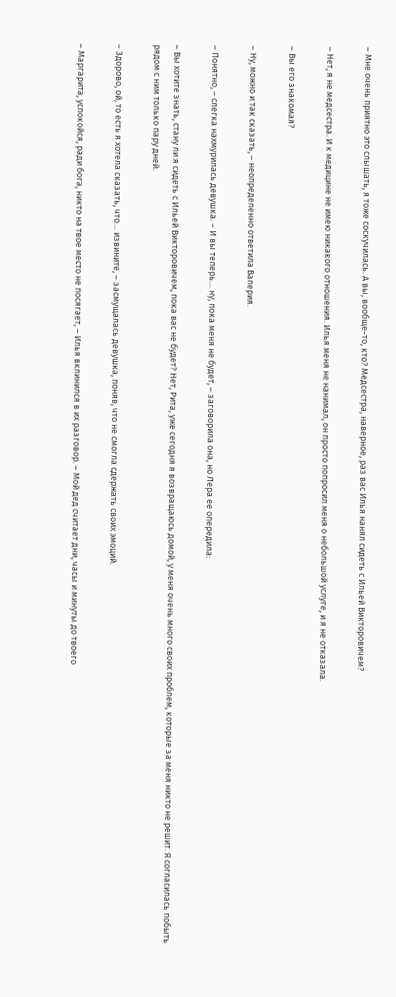– Мне очень приятно это слышать, я тоже соскучилась. А вы, вообще-то, кто? Медсестра, наверное, раз вас Илья нанял сидеть с Ильей Викторовичем?

– Нет, я не медсестра. И к медицине не имею никакого отношения. Илья меня не нанимал, он просто попросил меня о небольшой услуге, и я не отказала.

– Вы его знакомая?

– Ну, можно и так сказать, – неопределенно ответила Валерия.

– Понятно, – слегка нахмурилась девушка. – И вы теперь… ну, пока меня не будет, – заговорила она, но Лера ее опередила:

– Вы хотите знать, стану ли я сидеть с Ильей Викторовичем, пока вас не будет? Нет, Рита, уже сегодня я возвращаюсь домой, у меня очень много своих проблем, которые за меня никто не решит. Я согласилась побыть рядом с ним только пару дней.

– Здорово, ой, то есть я хотела сказать, что… извините, – засмущалась девушка, поняв, что не смогла сдержать своих эмоций.

– Маргарита, успокойся, ради бога, никто на твое место не посягает, – Илья вклинился в их разговор. – Мой дед считает дни, часы и минуты до твоего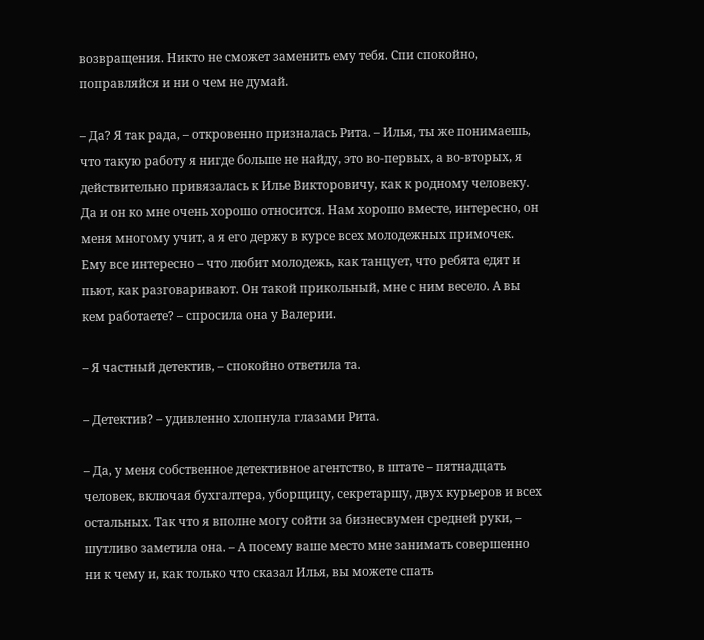возвращения. Никто не сможет заменить ему тебя. Спи спокойно, поправляйся и ни о чем не думай.

– Да? Я так рада, – откровенно призналась Рита. – Илья, ты же понимаешь, что такую работу я нигде больше не найду, это во-первых, а во-вторых, я действительно привязалась к Илье Викторовичу, как к родному человеку. Да и он ко мне очень хорошо относится. Нам хорошо вместе, интересно, он меня многому учит, а я его держу в курсе всех молодежных примочек. Ему все интересно – что любит молодежь, как танцует, что ребята едят и пьют, как разговаривают. Он такой прикольный, мне с ним весело. А вы кем работаете? – спросила она у Валерии.

– Я частный детектив, – спокойно ответила та.

– Детектив? – удивленно хлопнула глазами Рита.

– Да, у меня собственное детективное агентство, в штате – пятнадцать человек, включая бухгалтера, уборщицу, секретаршу, двух курьеров и всех остальных. Так что я вполне могу сойти за бизнесвумен средней руки, – шутливо заметила она. – А посему ваше место мне занимать совершенно ни к чему и, как только что сказал Илья, вы можете спать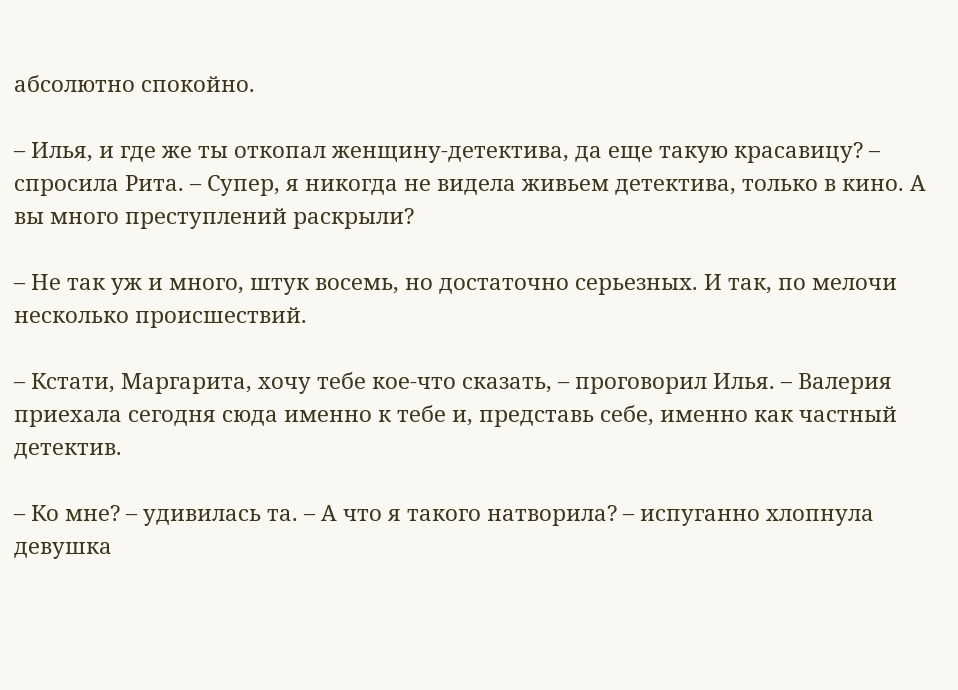абсолютно спокойно.

– Илья, и где же ты откопал женщину-детектива, да еще такую красавицу? – спросила Рита. – Супер, я никогда не видела живьем детектива, только в кино. А вы много преступлений раскрыли?

– Не так уж и много, штук восемь, но достаточно серьезных. И так, по мелочи несколько происшествий.

– Кстати, Маргарита, хочу тебе кое-что сказать, – проговорил Илья. – Валерия приехала сегодня сюда именно к тебе и, представь себе, именно как частный детектив.

– Ко мне? – удивилась та. – А что я такого натворила? – испуганно хлопнула девушка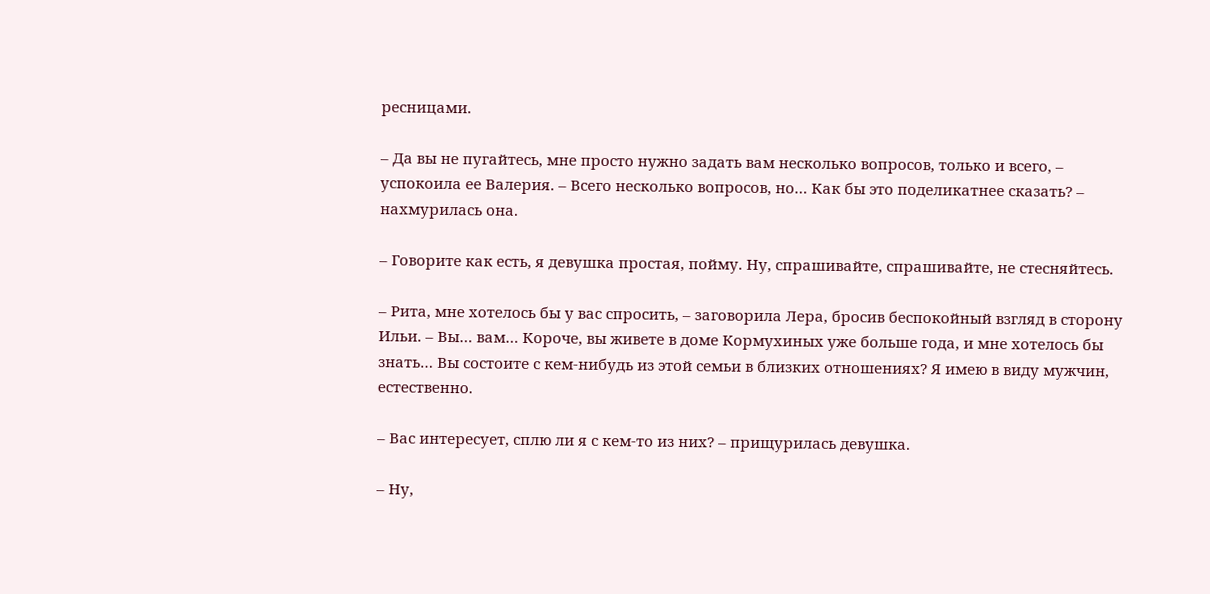ресницами.

– Да вы не пугайтесь, мне просто нужно задать вам несколько вопросов, только и всего, – успокоила ее Валерия. – Всего несколько вопросов, но… Как бы это поделикатнее сказать? – нахмурилась она.

– Говорите как есть, я девушка простая, пойму. Ну, спрашивайте, спрашивайте, не стесняйтесь.

– Рита, мне хотелось бы у вас спросить, – заговорила Лера, бросив беспокойный взгляд в сторону Ильи. – Вы… вам… Короче, вы живете в доме Кормухиных уже больше года, и мне хотелось бы знать… Вы состоите с кем-нибудь из этой семьи в близких отношениях? Я имею в виду мужчин, естественно.

– Вас интересует, сплю ли я с кем-то из них? – прищурилась девушка.

– Ну,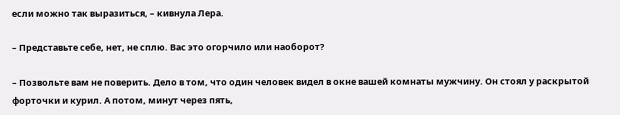если можно так выразиться, – кивнула Лера.

– Представьте себе, нет, не сплю. Вас это огорчило или наоборот?

– Позвольте вам не поверить. Дело в том, что один человек видел в окне вашей комнаты мужчину. Он стоял у раскрытой форточки и курил. А потом, минут через пять,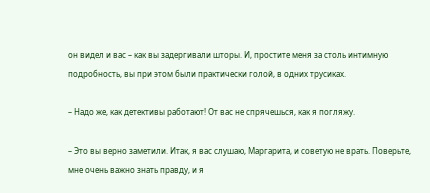он видел и вас – как вы задергивали шторы. И, простите меня за столь интимную подробность, вы при этом были практически голой, в одних трусиках.

– Надо же, как детективы работают! От вас не спрячешься, как я погляжу.

– Это вы верно заметили. Итак, я вас слушаю, Маргарита, и советую не врать. Поверьте, мне очень важно знать правду, и я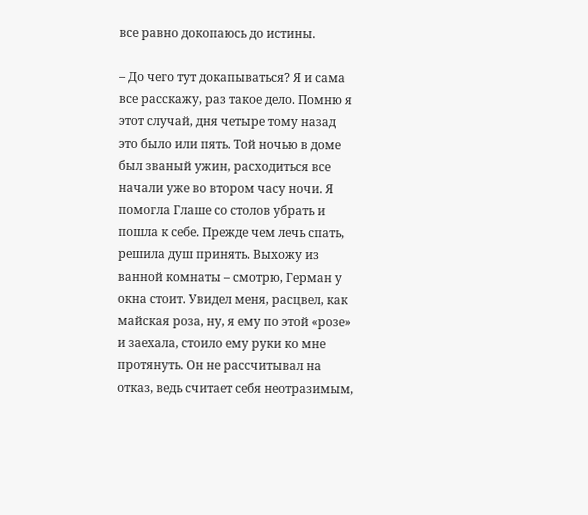все равно докопаюсь до истины.

– До чего тут докапываться? Я и сама все расскажу, раз такое дело. Помню я этот случай, дня четыре тому назад это было или пять. Той ночью в доме был званый ужин, расходиться все начали уже во втором часу ночи. Я помогла Глаше со столов убрать и пошла к себе. Прежде чем лечь спать, решила душ принять. Выхожу из ванной комнаты – смотрю, Герман у окна стоит. Увидел меня, расцвел, как майская роза, ну, я ему по этой «розе» и заехала, стоило ему руки ко мне протянуть. Он не рассчитывал на отказ, ведь считает себя неотразимым,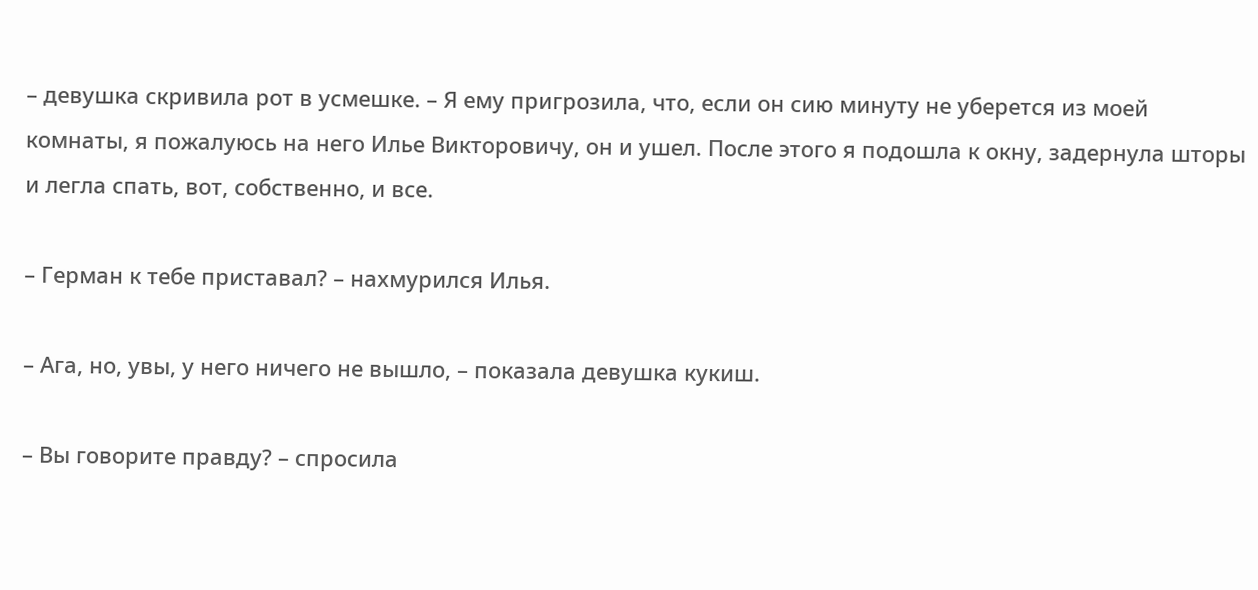– девушка скривила рот в усмешке. – Я ему пригрозила, что, если он сию минуту не уберется из моей комнаты, я пожалуюсь на него Илье Викторовичу, он и ушел. После этого я подошла к окну, задернула шторы и легла спать, вот, собственно, и все.

– Герман к тебе приставал? – нахмурился Илья.

– Ага, но, увы, у него ничего не вышло, – показала девушка кукиш.

– Вы говорите правду? – спросила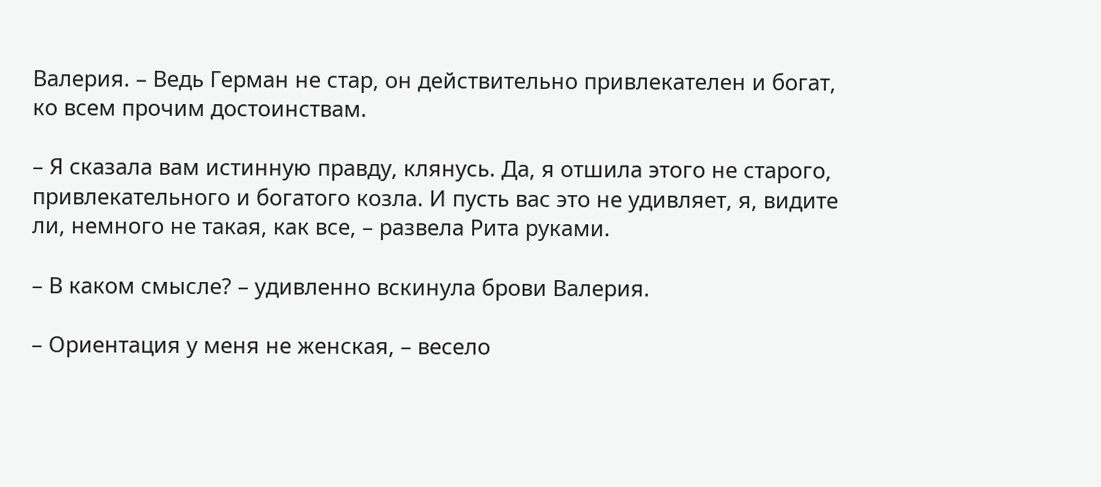Валерия. – Ведь Герман не стар, он действительно привлекателен и богат, ко всем прочим достоинствам.

– Я сказала вам истинную правду, клянусь. Да, я отшила этого не старого, привлекательного и богатого козла. И пусть вас это не удивляет, я, видите ли, немного не такая, как все, – развела Рита руками.

– В каком смысле? – удивленно вскинула брови Валерия.

– Ориентация у меня не женская, – весело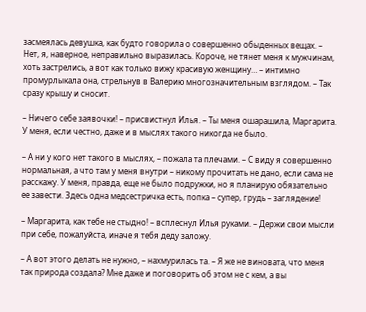засмеялась девушка, как будто говорила о совершенно обыденных вещах. – Нет, я, наверное, неправильно выразилась. Короче, не тянет меня к мужчинам, хоть застрелись, а вот как только вижу красивую женщину… – интимно промурлыкала она, стрельнув в Валерию многозначительным взглядом. – Так сразу крышу и сносит.

– Ничего себе заявочки! – присвистнул Илья. – Ты меня ошарашила, Маргарита. У меня, если честно, даже и в мыслях такого никогда не было.

– А ни у кого нет такого в мыслях, – пожала та плечами. – С виду я совершенно нормальная, а что там у меня внутри – никому прочитать не дано, если сама не расскажу. У меня, правда, еще не было подружки, но я планирую обязательно ее завести. Здесь одна медсестричка есть, попка – супер, грудь – заглядение!

– Маргарита, как тебе не стыдно! – всплеснул Илья руками. – Держи свои мысли при себе, пожалуйста, иначе я тебя деду заложу.

– А вот этого делать не нужно, – нахмурилась та. – Я же не виновата, что меня так природа создала? Мне даже и поговорить об этом не с кем, а вы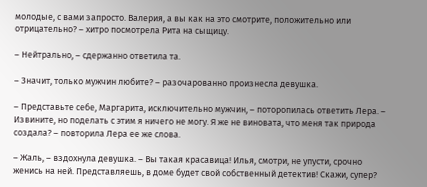молодые, с вами запросто. Валерия, а вы как на это смотрите, положительно или отрицательно? – хитро посмотрела Рита на сыщицу.

– Нейтрально, – сдержанно ответила та.

– Значит, только мужчин любите? – разочарованно произнесла девушка.

– Представьте себе, Маргарита, исключительно мужчин, – поторопилась ответить Лера. – Извините, но поделать с этим я ничего не могу. Я же не виновата, что меня так природа создала? – повторила Лера ее же слова.

– Жаль, – вздохнула девушка. – Вы такая красавица! Илья, смотри, не упусти, срочно женись на ней. Представляешь, в доме будет свой собственный детектив! Скажи, супер?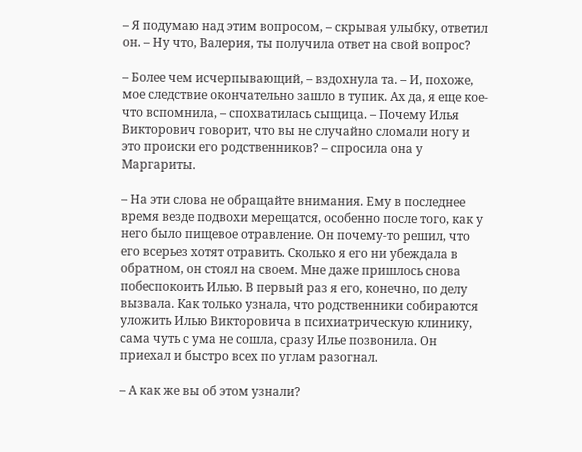– Я подумаю над этим вопросом, – скрывая улыбку, ответил он. – Ну что, Валерия, ты получила ответ на свой вопрос?

– Более чем исчерпывающий, – вздохнула та. – И, похоже, мое следствие окончательно зашло в тупик. Ах да, я еще кое-что вспомнила, – спохватилась сыщица. – Почему Илья Викторович говорит, что вы не случайно сломали ногу и это происки его родственников? – спросила она у Маргариты.

– На эти слова не обращайте внимания. Ему в последнее время везде подвохи мерещатся, особенно после того, как у него было пищевое отравление. Он почему-то решил, что его всерьез хотят отравить. Сколько я его ни убеждала в обратном, он стоял на своем. Мне даже пришлось снова побеспокоить Илью. В первый раз я его, конечно, по делу вызвала. Как только узнала, что родственники собираются уложить Илью Викторовича в психиатрическую клинику, сама чуть с ума не сошла, сразу Илье позвонила. Он приехал и быстро всех по углам разогнал.

– А как же вы об этом узнали?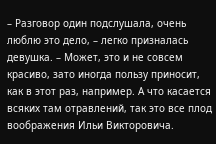– Разговор один подслушала, очень люблю это дело, – легко призналась девушка. – Может, это и не совсем красиво, зато иногда пользу приносит, как в этот раз, например. А что касается всяких там отравлений, так это все плод воображения Ильи Викторовича.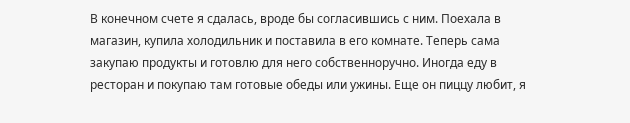В конечном счете я сдалась, вроде бы согласившись с ним. Поехала в магазин, купила холодильник и поставила в его комнате. Теперь сама закупаю продукты и готовлю для него собственноручно. Иногда еду в ресторан и покупаю там готовые обеды или ужины. Еще он пиццу любит, я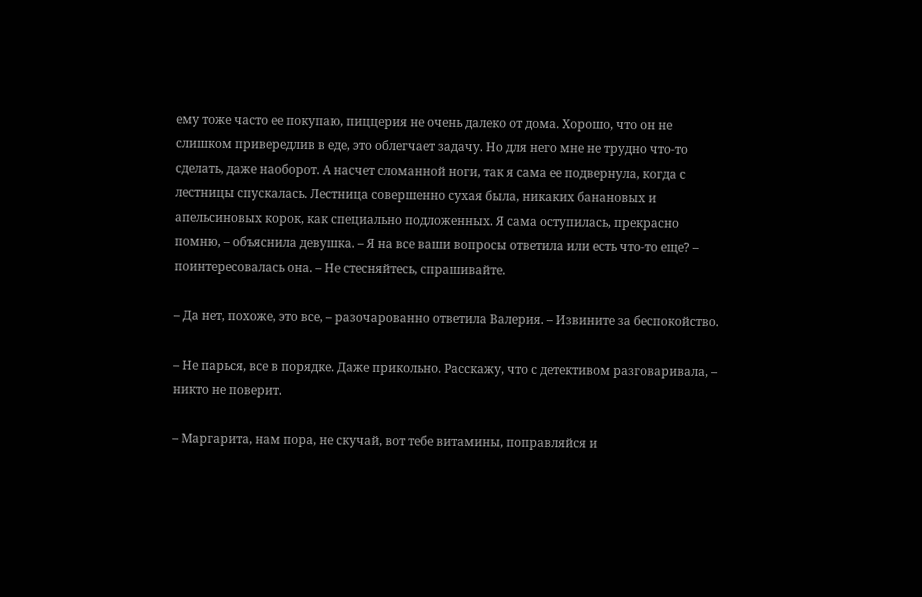ему тоже часто ее покупаю, пиццерия не очень далеко от дома. Хорошо, что он не слишком привередлив в еде, это облегчает задачу. Но для него мне не трудно что-то сделать, даже наоборот. А насчет сломанной ноги, так я сама ее подвернула, когда с лестницы спускалась. Лестница совершенно сухая была, никаких банановых и апельсиновых корок, как специально подложенных. Я сама оступилась, прекрасно помню, – объяснила девушка. – Я на все ваши вопросы ответила или есть что-то еще? – поинтересовалась она. – Не стесняйтесь, спрашивайте.

– Да нет, похоже, это все, – разочарованно ответила Валерия. – Извините за беспокойство.

– Не парься, все в порядке. Даже прикольно. Расскажу, что с детективом разговаривала, – никто не поверит.

– Маргарита, нам пора, не скучай, вот тебе витамины, поправляйся и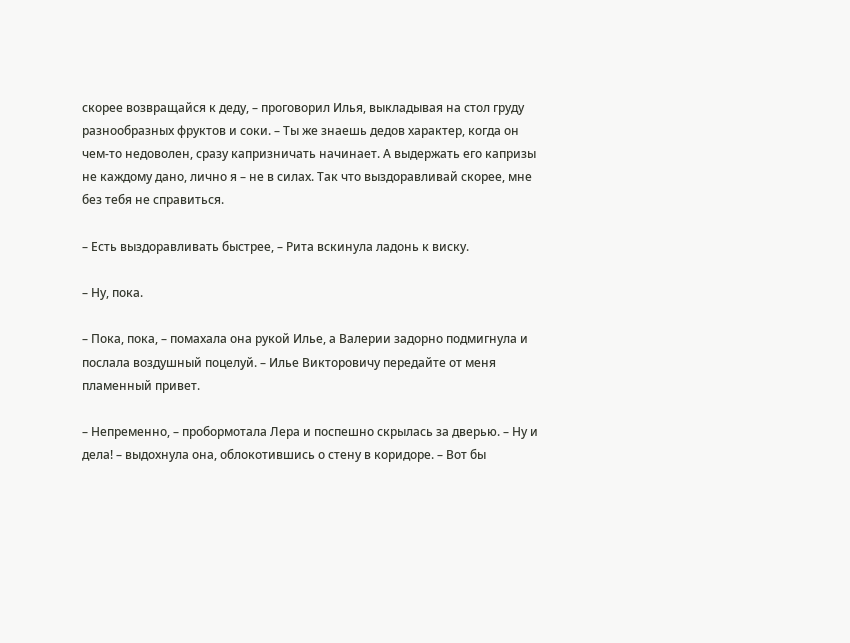скорее возвращайся к деду, – проговорил Илья, выкладывая на стол груду разнообразных фруктов и соки. – Ты же знаешь дедов характер, когда он чем-то недоволен, сразу капризничать начинает. А выдержать его капризы не каждому дано, лично я – не в силах. Так что выздоравливай скорее, мне без тебя не справиться.

– Есть выздоравливать быстрее, – Рита вскинула ладонь к виску.

– Ну, пока.

– Пока, пока, – помахала она рукой Илье, а Валерии задорно подмигнула и послала воздушный поцелуй. – Илье Викторовичу передайте от меня пламенный привет.

– Непременно, – пробормотала Лера и поспешно скрылась за дверью. – Ну и дела! – выдохнула она, облокотившись о стену в коридоре. – Вот бы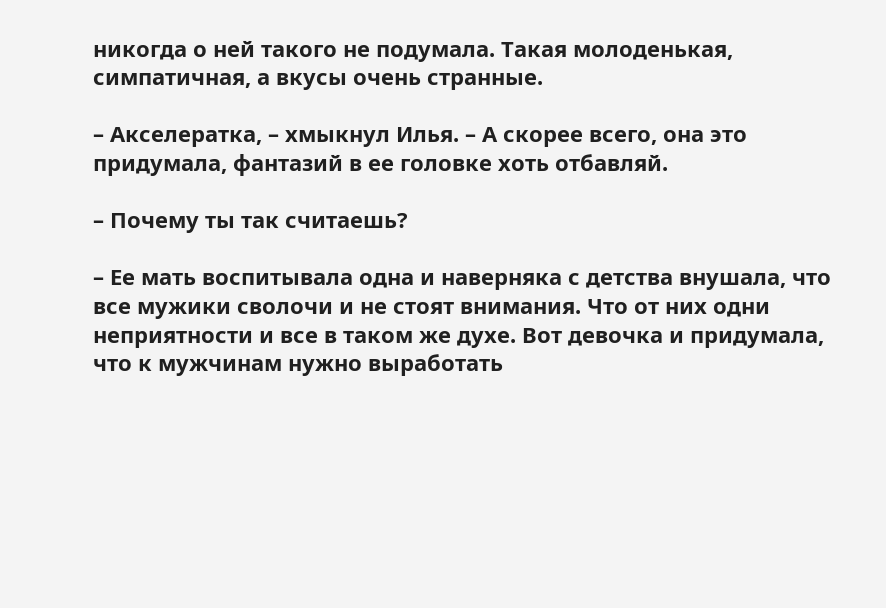никогда о ней такого не подумала. Такая молоденькая, симпатичная, а вкусы очень странные.

– Акселератка, – хмыкнул Илья. – А скорее всего, она это придумала, фантазий в ее головке хоть отбавляй.

– Почему ты так считаешь?

– Ее мать воспитывала одна и наверняка с детства внушала, что все мужики сволочи и не стоят внимания. Что от них одни неприятности и все в таком же духе. Вот девочка и придумала, что к мужчинам нужно выработать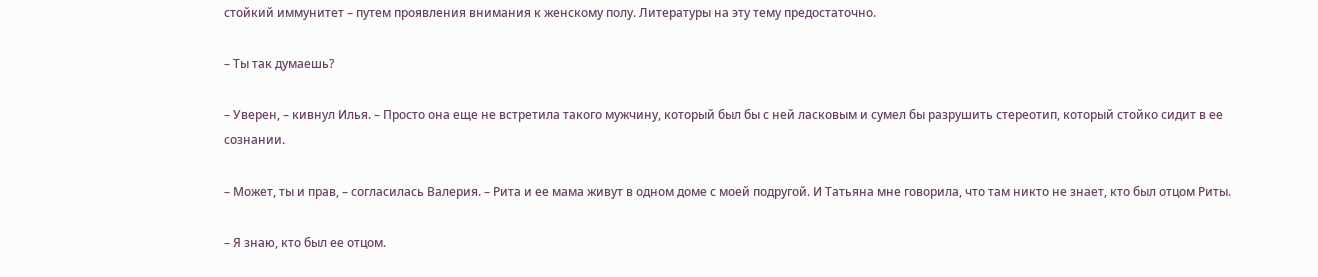стойкий иммунитет – путем проявления внимания к женскому полу. Литературы на эту тему предостаточно.

– Ты так думаешь?

– Уверен, – кивнул Илья. – Просто она еще не встретила такого мужчину, который был бы с ней ласковым и сумел бы разрушить стереотип, который стойко сидит в ее сознании.

– Может, ты и прав, – согласилась Валерия. – Рита и ее мама живут в одном доме с моей подругой. И Татьяна мне говорила, что там никто не знает, кто был отцом Риты.

– Я знаю, кто был ее отцом.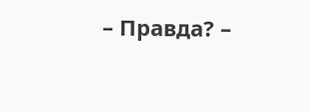– Правда? –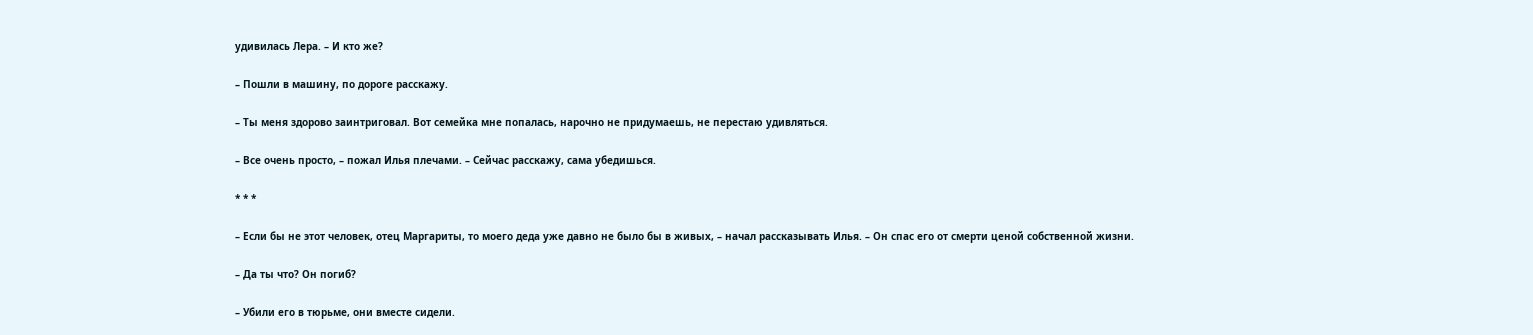удивилась Лера. – И кто же?

– Пошли в машину, по дороге расскажу.

– Ты меня здорово заинтриговал. Вот семейка мне попалась, нарочно не придумаешь, не перестаю удивляться.

– Все очень просто, – пожал Илья плечами. – Сейчас расскажу, сама убедишься.

* * *

– Если бы не этот человек, отец Маргариты, то моего деда уже давно не было бы в живых, – начал рассказывать Илья. – Он спас его от смерти ценой собственной жизни.

– Да ты что? Он погиб?

– Убили его в тюрьме, они вместе сидели.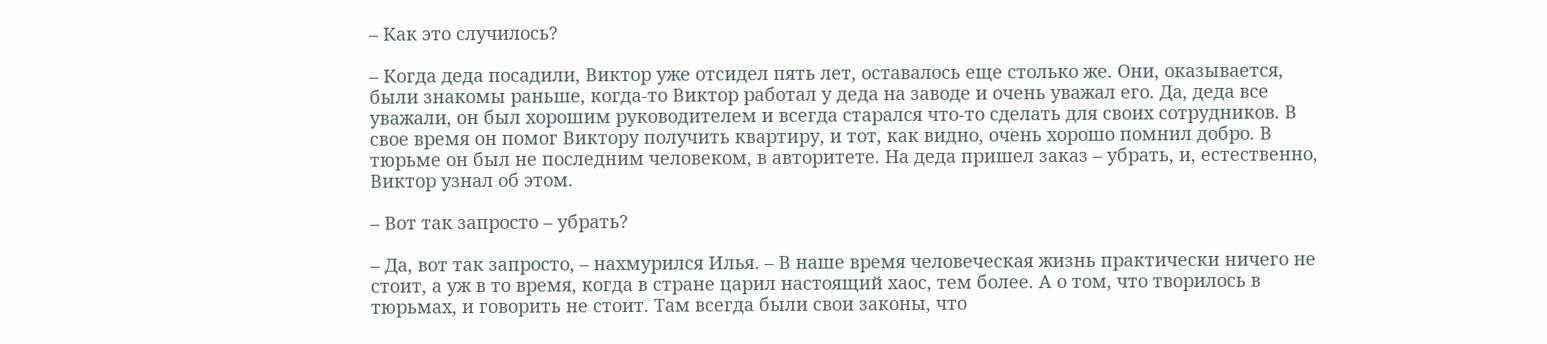– Как это случилось?

– Когда деда посадили, Виктор уже отсидел пять лет, оставалось еще столько же. Они, оказывается, были знакомы раньше, когда-то Виктор работал у деда на заводе и очень уважал его. Да, деда все уважали, он был хорошим руководителем и всегда старался что-то сделать для своих сотрудников. В свое время он помог Виктору получить квартиру, и тот, как видно, очень хорошо помнил добро. В тюрьме он был не последним человеком, в авторитете. На деда пришел заказ – убрать, и, естественно, Виктор узнал об этом.

– Вот так запросто – убрать?

– Да, вот так запросто, – нахмурился Илья. – В наше время человеческая жизнь практически ничего не стоит, а уж в то время, когда в стране царил настоящий хаос, тем более. А о том, что творилось в тюрьмах, и говорить не стоит. Там всегда были свои законы, что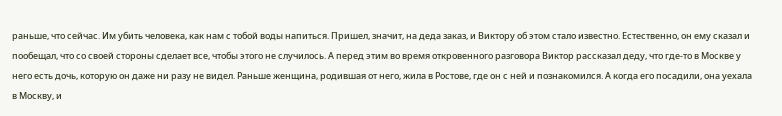раньше, что сейчас. Им убить человека, как нам с тобой воды напиться. Пришел, значит, на деда заказ, и Виктору об этом стало известно. Естественно, он ему сказал и пообещал, что со своей стороны сделает все, чтобы этого не случилось. А перед этим во время откровенного разговора Виктор рассказал деду, что где-то в Москве у него есть дочь, которую он даже ни разу не видел. Раньше женщина, родившая от него, жила в Ростове, где он с ней и познакомился. А когда его посадили, она уехала в Москву, и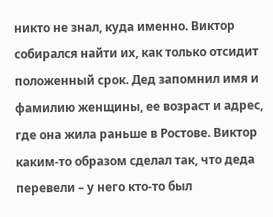никто не знал, куда именно. Виктор собирался найти их, как только отсидит положенный срок. Дед запомнил имя и фамилию женщины, ее возраст и адрес, где она жила раньше в Ростове. Виктор каким-то образом сделал так, что деда перевели – у него кто-то был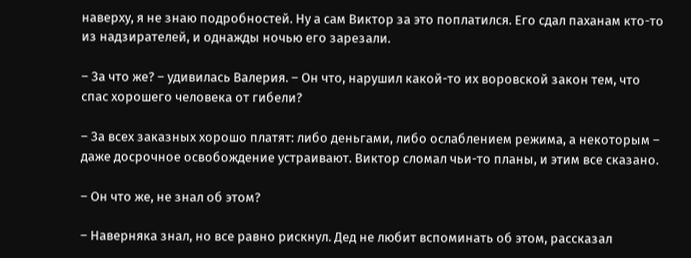наверху, я не знаю подробностей. Ну а сам Виктор за это поплатился. Его сдал паханам кто-то из надзирателей, и однажды ночью его зарезали.

– За что же? – удивилась Валерия. – Он что, нарушил какой-то их воровской закон тем, что спас хорошего человека от гибели?

– За всех заказных хорошо платят: либо деньгами, либо ослаблением режима, а некоторым – даже досрочное освобождение устраивают. Виктор сломал чьи-то планы, и этим все сказано.

– Он что же, не знал об этом?

– Наверняка знал, но все равно рискнул. Дед не любит вспоминать об этом, рассказал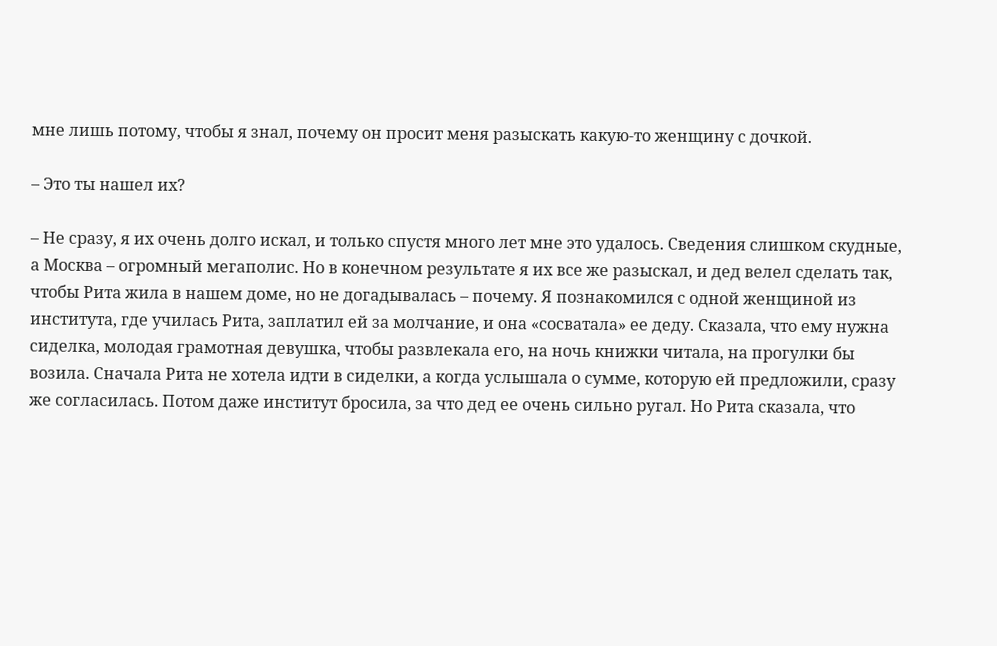мне лишь потому, чтобы я знал, почему он просит меня разыскать какую-то женщину с дочкой.

– Это ты нашел их?

– Не сразу, я их очень долго искал, и только спустя много лет мне это удалось. Сведения слишком скудные, а Москва – огромный мегаполис. Но в конечном результате я их все же разыскал, и дед велел сделать так, чтобы Рита жила в нашем доме, но не догадывалась – почему. Я познакомился с одной женщиной из института, где училась Рита, заплатил ей за молчание, и она «сосватала» ее деду. Сказала, что ему нужна сиделка, молодая грамотная девушка, чтобы развлекала его, на ночь книжки читала, на прогулки бы возила. Сначала Рита не хотела идти в сиделки, а когда услышала о сумме, которую ей предложили, сразу же согласилась. Потом даже институт бросила, за что дед ее очень сильно ругал. Но Рита сказала, что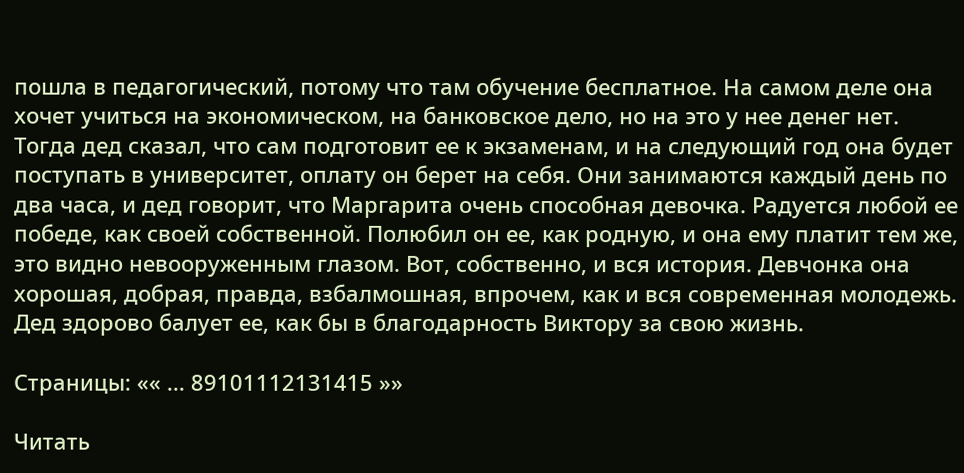пошла в педагогический, потому что там обучение бесплатное. На самом деле она хочет учиться на экономическом, на банковское дело, но на это у нее денег нет. Тогда дед сказал, что сам подготовит ее к экзаменам, и на следующий год она будет поступать в университет, оплату он берет на себя. Они занимаются каждый день по два часа, и дед говорит, что Маргарита очень способная девочка. Радуется любой ее победе, как своей собственной. Полюбил он ее, как родную, и она ему платит тем же, это видно невооруженным глазом. Вот, собственно, и вся история. Девчонка она хорошая, добрая, правда, взбалмошная, впрочем, как и вся современная молодежь. Дед здорово балует ее, как бы в благодарность Виктору за свою жизнь.

Страницы: «« ... 89101112131415 »»

Читать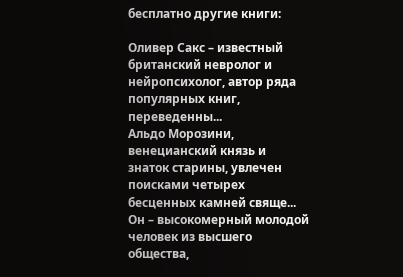бесплатно другие книги:

Оливер Сакс – известный британский невролог и нейропсихолог, автор ряда популярных книг, переведенны...
Альдо Морозини, венецианский князь и знаток старины, увлечен поисками четырех бесценных камней свяще...
Он – высокомерный молодой человек из высшего общества,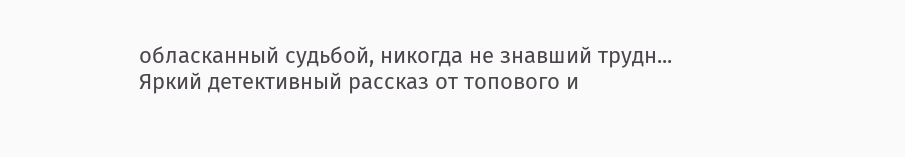обласканный судьбой, никогда не знавший трудн...
Яркий детективный рассказ от топового и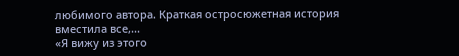любимого автора. Краткая остросюжетная история вместила все,...
«Я вижу из этого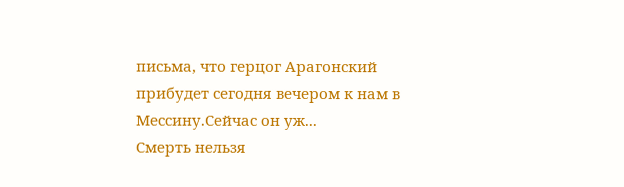письма, что герцог Арагонский прибудет сегодня вечером к нам в Мессину.Сейчас он уж...
Смерть нельзя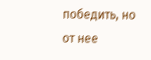победить, но от нее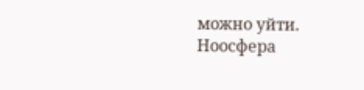можно уйти. Ноосфера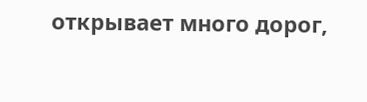открывает много дорог,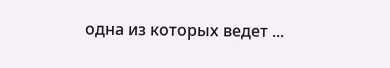одна из которых ведет ...